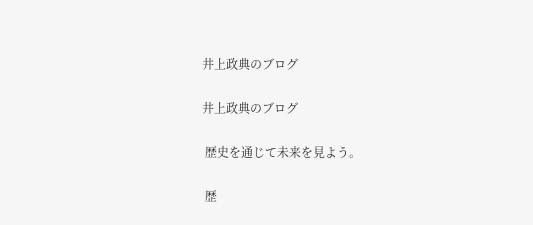井上政典のブログ

井上政典のブログ

 歴史を通じて未来を見よう。

 歴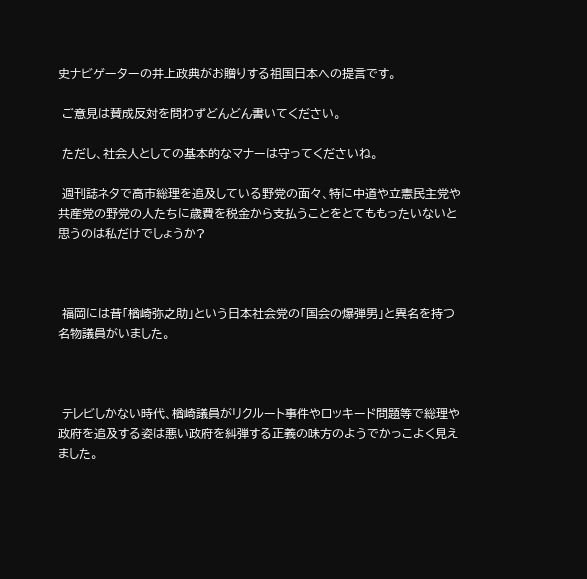史ナビゲーターの井上政典がお贈りする祖国日本への提言です。

 ご意見は賛成反対を問わずどんどん書いてください。

 ただし、社会人としての基本的なマナーは守ってくださいね。

 週刊誌ネタで高市総理を追及している野党の面々、特に中道や立憲民主党や共産党の野党の人たちに歳費を税金から支払うことをとてももったいないと思うのは私だけでしょうか?



 福岡には昔「楢崎弥之助」という日本社会党の「国会の爆弾男」と異名を持つ名物議員がいました。



 テレビしかない時代、楢崎議員がリクルート事件やロッキード問題等で総理や政府を追及する姿は悪い政府を糾弾する正義の味方のようでかっこよく見えました。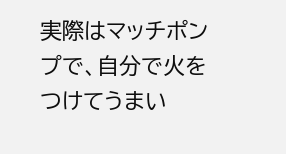実際はマッチポンプで、自分で火をつけてうまい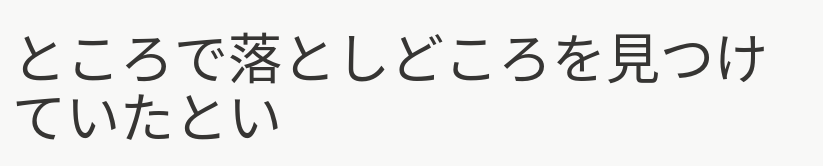ところで落としどころを見つけていたとい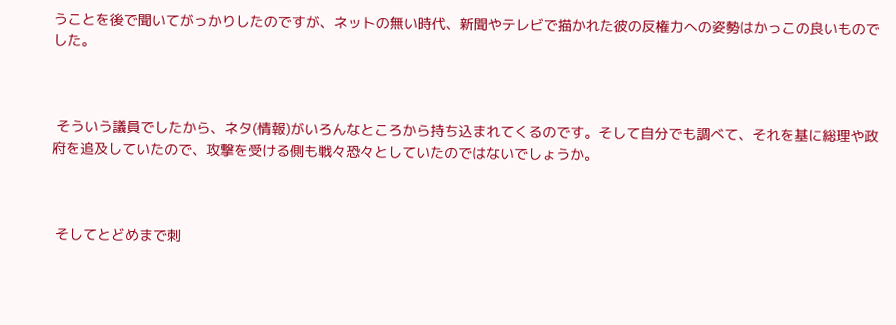うことを後で聞いてがっかりしたのですが、ネットの無い時代、新聞やテレビで描かれた彼の反権力への姿勢はかっこの良いものでした。



 そういう議員でしたから、ネタ(情報)がいろんなところから持ち込まれてくるのです。そして自分でも調べて、それを基に総理や政府を追及していたので、攻撃を受ける側も戦々恐々としていたのではないでしょうか。



 そしてとどめまで刺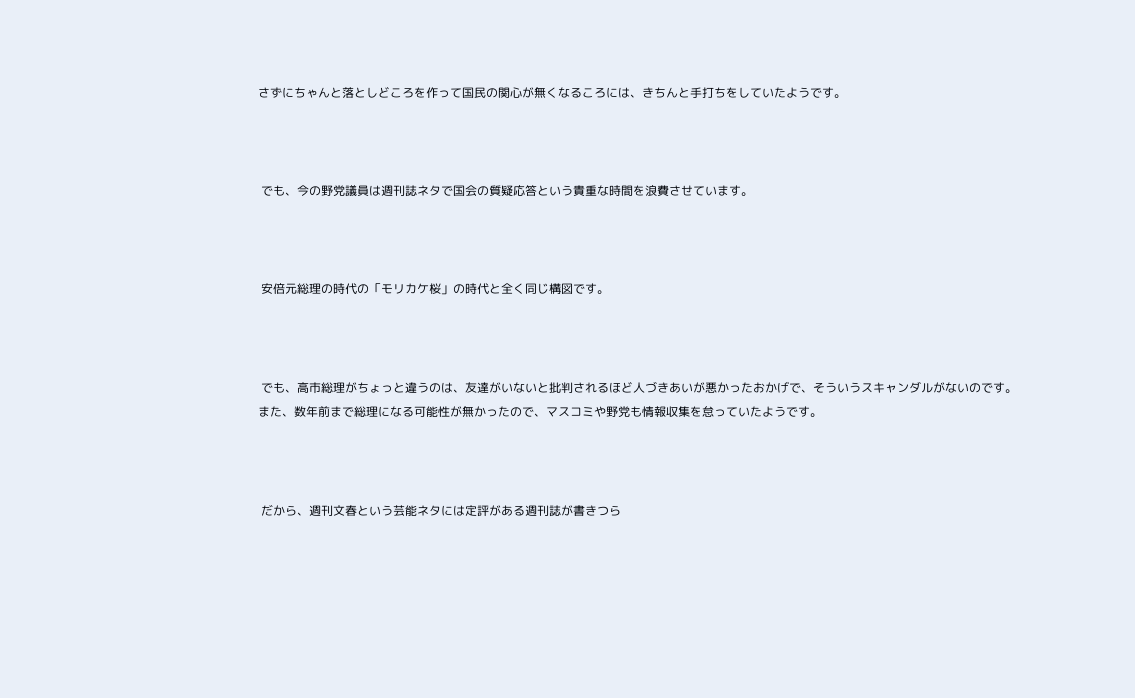さずにちゃんと落としどころを作って国民の関心が無くなるころには、きちんと手打ちをしていたようです。



 でも、今の野党議員は週刊誌ネタで国会の質疑応答という貴重な時間を浪費させています。



 安倍元総理の時代の「モリカケ桜」の時代と全く同じ構図です。



 でも、高市総理がちょっと違うのは、友達がいないと批判されるほど人づきあいが悪かったおかげで、そういうスキャンダルがないのです。また、数年前まで総理になる可能性が無かったので、マスコミや野党も情報収集を怠っていたようです。



 だから、週刊文春という芸能ネタには定評がある週刊誌が書きつら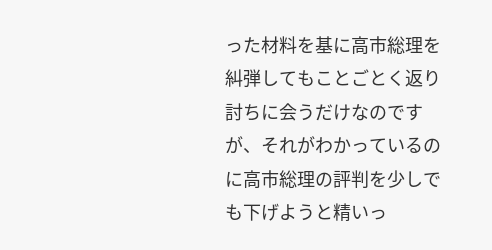った材料を基に高市総理を糾弾してもことごとく返り討ちに会うだけなのですが、それがわかっているのに高市総理の評判を少しでも下げようと精いっ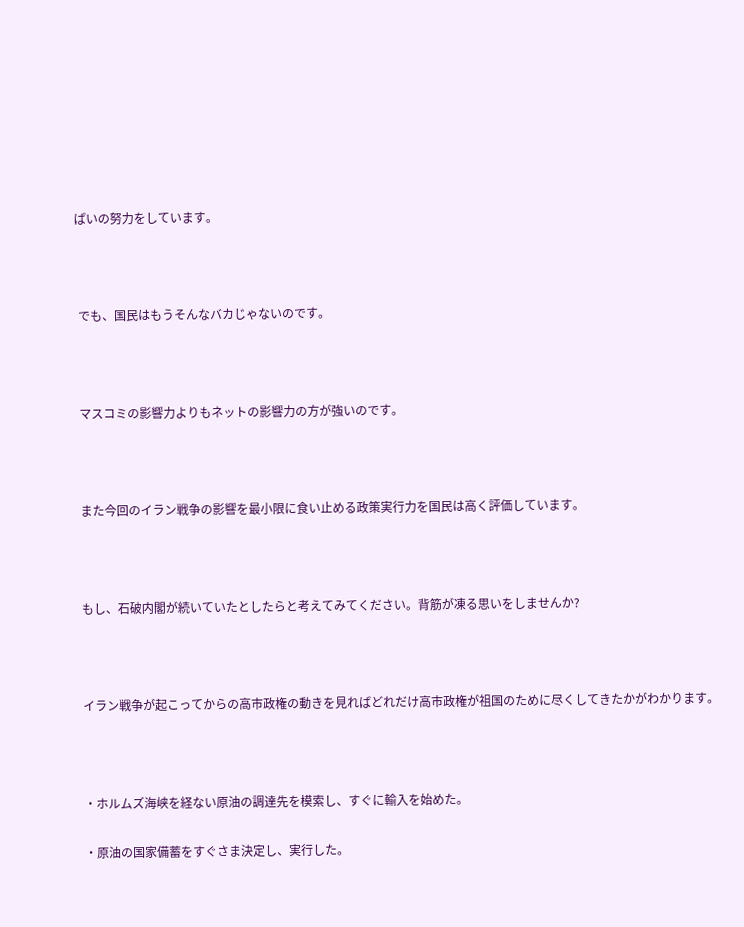ぱいの努力をしています。



 でも、国民はもうそんなバカじゃないのです。



 マスコミの影響力よりもネットの影響力の方が強いのです。



 また今回のイラン戦争の影響を最小限に食い止める政策実行力を国民は高く評価しています。



 もし、石破内閣が続いていたとしたらと考えてみてください。背筋が凍る思いをしませんか?



 イラン戦争が起こってからの高市政権の動きを見ればどれだけ高市政権が祖国のために尽くしてきたかがわかります。



 ・ホルムズ海峡を経ない原油の調達先を模索し、すぐに輸入を始めた。

 ・原油の国家備蓄をすぐさま決定し、実行した。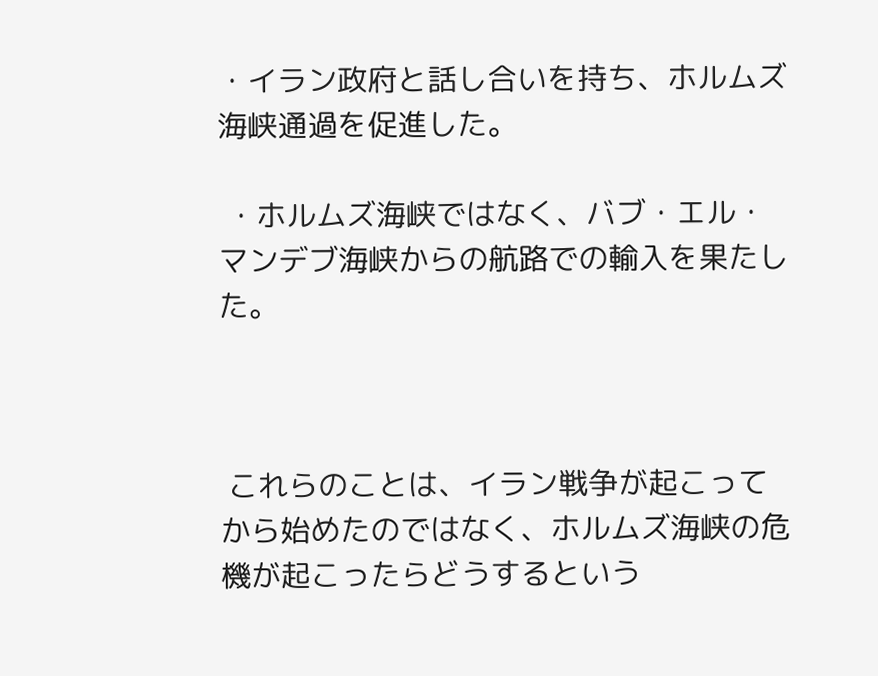・イラン政府と話し合いを持ち、ホルムズ海峡通過を促進した。

 ・ホルムズ海峡ではなく、バブ・エル・マンデブ海峡からの航路での輸入を果たした。



 これらのことは、イラン戦争が起こってから始めたのではなく、ホルムズ海峡の危機が起こったらどうするという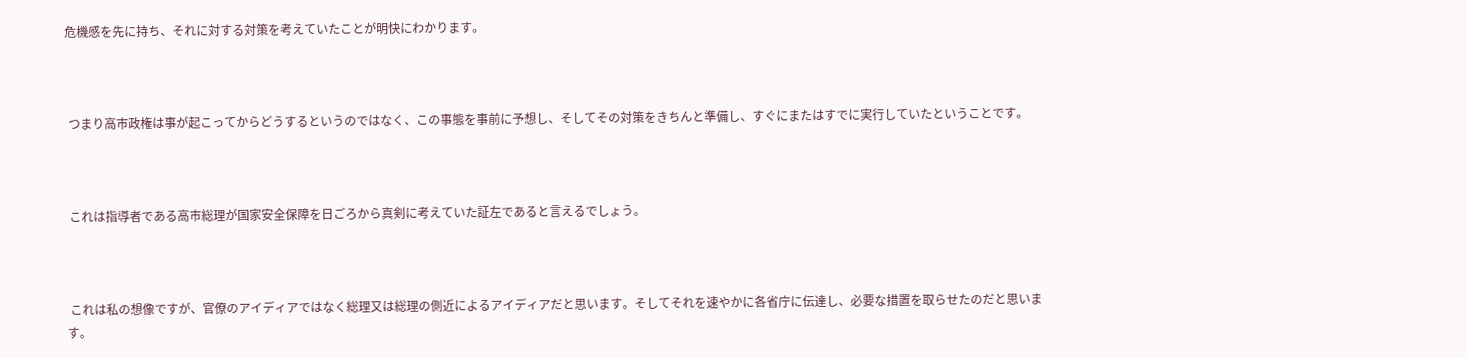危機感を先に持ち、それに対する対策を考えていたことが明快にわかります。



 つまり高市政権は事が起こってからどうするというのではなく、この事態を事前に予想し、そしてその対策をきちんと準備し、すぐにまたはすでに実行していたということです。



 これは指導者である高市総理が国家安全保障を日ごろから真剣に考えていた証左であると言えるでしょう。



 これは私の想像ですが、官僚のアイディアではなく総理又は総理の側近によるアイディアだと思います。そしてそれを速やかに各省庁に伝達し、必要な措置を取らせたのだと思います。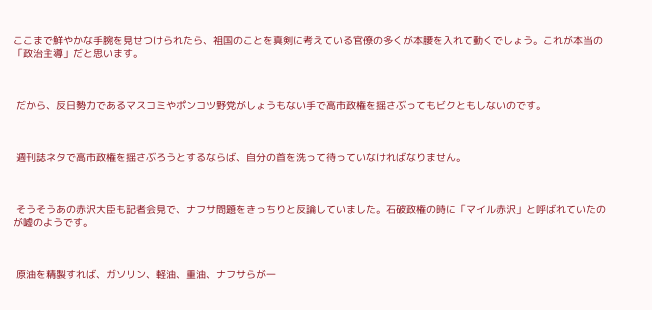ここまで鮮やかな手腕を見せつけられたら、祖国のことを真剣に考えている官僚の多くが本腰を入れて動くでしょう。これが本当の「政治主導」だと思います。



 だから、反日勢力であるマスコミやポンコツ野党がしょうもない手で高市政権を揺さぶってもビクともしないのです。



 週刊誌ネタで高市政権を揺さぶろうとするならば、自分の首を洗って待っていなければなりません。



 そうそうあの赤沢大臣も記者会見で、ナフサ問題をきっちりと反論していました。石破政権の時に「マイル赤沢」と呼ばれていたのが嘘のようです。



 原油を精製すれば、ガソリン、軽油、重油、ナフサらが一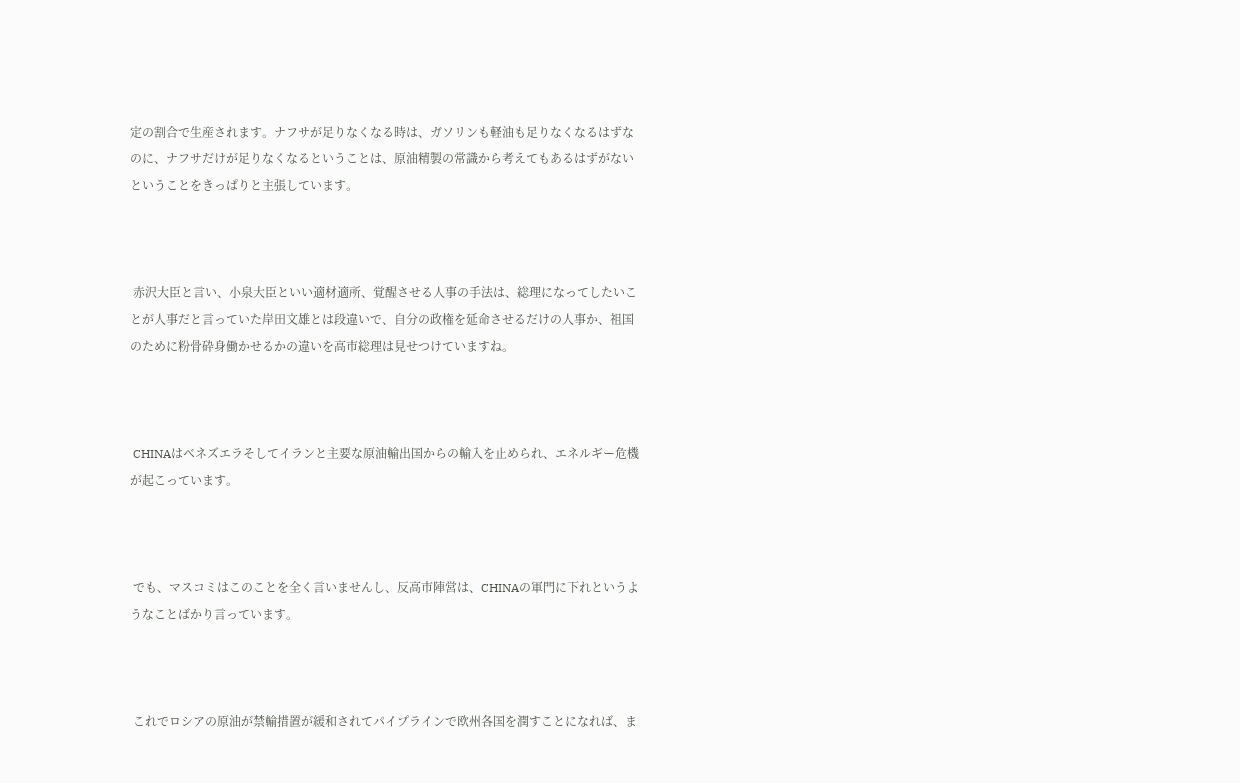定の割合で生産されます。ナフサが足りなくなる時は、ガソリンも軽油も足りなくなるはずなのに、ナフサだけが足りなくなるということは、原油精製の常識から考えてもあるはずがないということをきっぱりと主張しています。



 赤沢大臣と言い、小泉大臣といい適材適所、覚醒させる人事の手法は、総理になってしたいことが人事だと言っていた岸田文雄とは段違いで、自分の政権を延命させるだけの人事か、祖国のために粉骨砕身働かせるかの違いを高市総理は見せつけていますね。



 CHINAはベネズエラそしてイランと主要な原油輸出国からの輸入を止められ、エネルギー危機が起こっています。



 でも、マスコミはこのことを全く言いませんし、反高市陣営は、CHINAの軍門に下れというようなことばかり言っています。



 これでロシアの原油が禁輸措置が緩和されてパイプラインで欧州各国を潤すことになれば、ま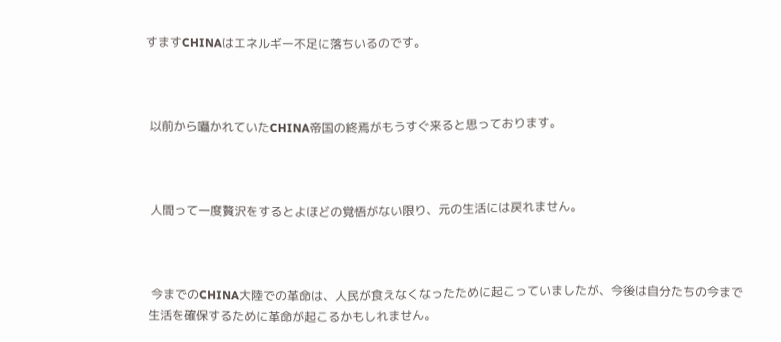すますCHINAはエネルギー不足に落ちいるのです。



 以前から囁かれていたCHINA帝国の終焉がもうすぐ来ると思っております。



 人間って一度贅沢をするとよほどの覚悟がない限り、元の生活には戻れません。



 今までのCHINA大陸での革命は、人民が食えなくなったために起こっていましたが、今後は自分たちの今まで生活を確保するために革命が起こるかもしれません。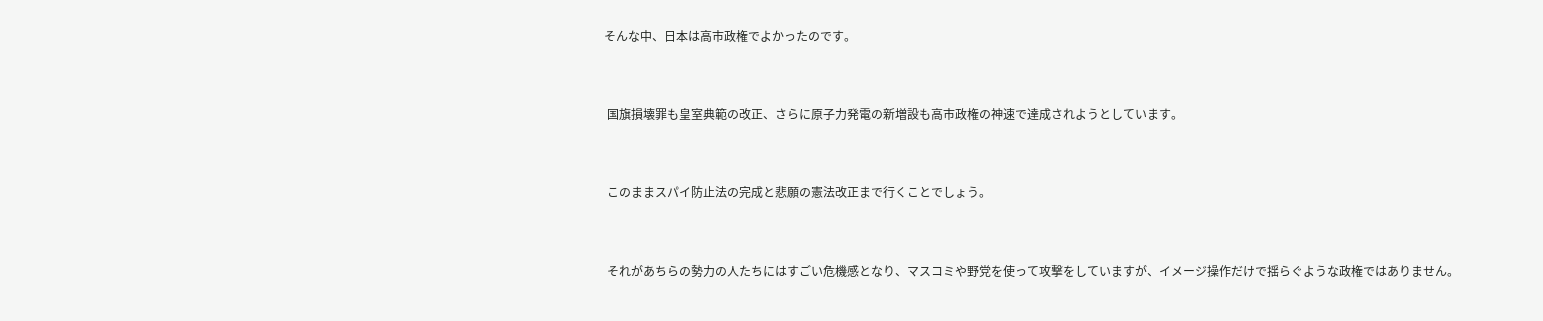そんな中、日本は高市政権でよかったのです。



 国旗損壊罪も皇室典範の改正、さらに原子力発電の新増設も高市政権の神速で達成されようとしています。



 このままスパイ防止法の完成と悲願の憲法改正まで行くことでしょう。



 それがあちらの勢力の人たちにはすごい危機感となり、マスコミや野党を使って攻撃をしていますが、イメージ操作だけで揺らぐような政権ではありません。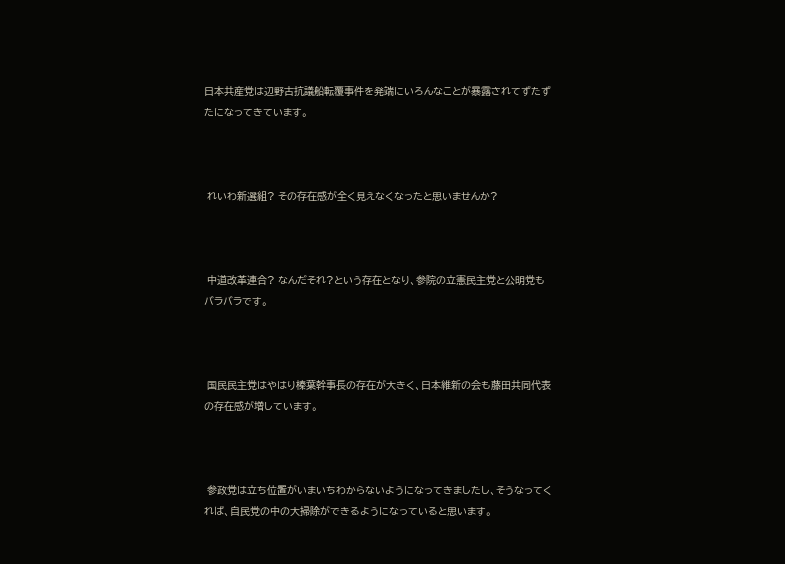日本共産党は辺野古抗議船転覆事件を発端にいろんなことが暴露されてずたずたになってきています。



 れいわ新選組? その存在感が全く見えなくなったと思いませんか?



 中道改革連合? なんだそれ?という存在となり、参院の立憲民主党と公明党もバラバラです。



 国民民主党はやはり榛葉幹事長の存在が大きく、日本維新の会も藤田共同代表の存在感が増しています。



 参政党は立ち位置がいまいちわからないようになってきましたし、そうなってくれば、自民党の中の大掃除ができるようになっていると思います。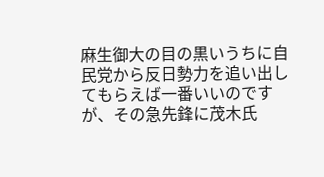麻生御大の目の黒いうちに自民党から反日勢力を追い出してもらえば一番いいのですが、その急先鋒に茂木氏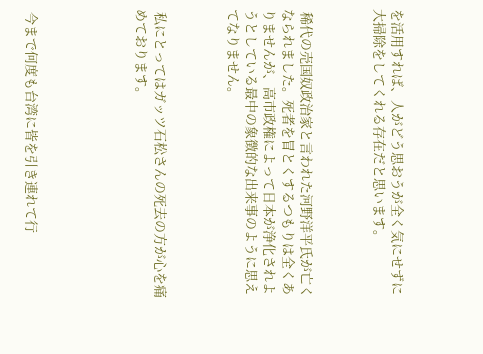を活用すれば、人がどう思おうが全く気にせずに大掃除をしてくれる存在だと思います。



 稀代の売国奴政治家と言われた河野洋平氏が亡くなられました。死者を冒とくするつもりは全くありませんが、高市政権によって日本が浄化されようとしている最中の象徴的な出来事のように思えてなりません。



 私にとってはガッツ石松さんの死去の方が心を痛めております。





 今まで何度も台湾に皆を引き連れて行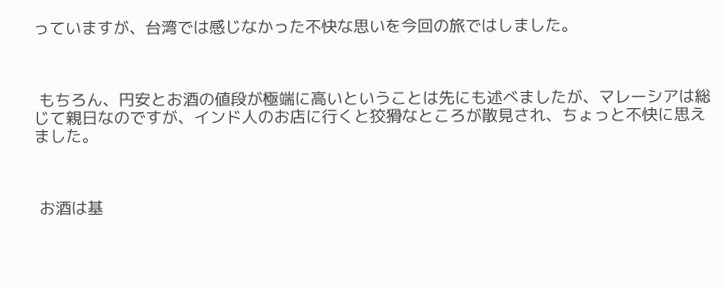っていますが、台湾では感じなかった不快な思いを今回の旅ではしました。



 もちろん、円安とお酒の値段が極端に高いということは先にも述べましたが、マレーシアは総じて親日なのですが、インド人のお店に行くと狡猾なところが散見され、ちょっと不快に思えました。



 お酒は基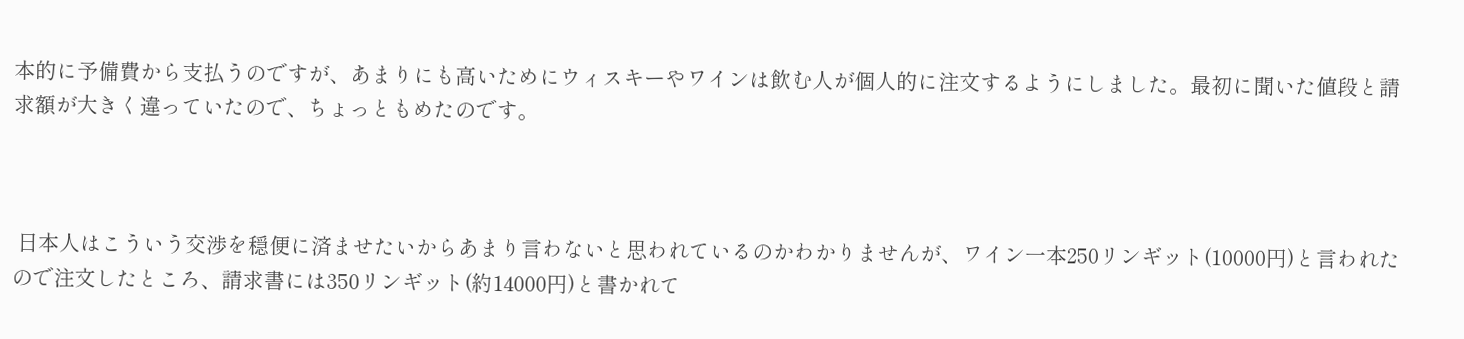本的に予備費から支払うのですが、あまりにも高いためにウィスキーやワインは飲む人が個人的に注文するようにしました。最初に聞いた値段と請求額が大きく違っていたので、ちょっともめたのです。



 日本人はこういう交渉を穏便に済ませたいからあまり言わないと思われているのかわかりませんが、ワイン一本250リンギット(10000円)と言われたので注文したところ、請求書には350リンギット(約14000円)と書かれて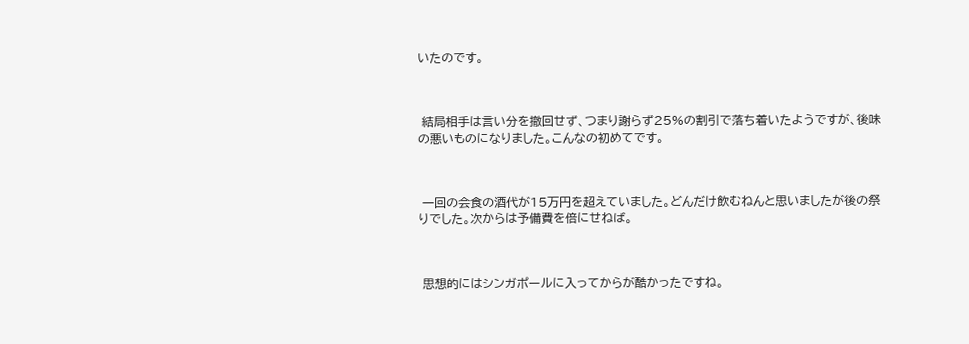いたのです。



 結局相手は言い分を撤回せず、つまり謝らず25%の割引で落ち着いたようですが、後味の悪いものになりました。こんなの初めてです。



 一回の会食の酒代が15万円を超えていました。どんだけ飲むねんと思いましたが後の祭りでした。次からは予備費を倍にせねば。



 思想的にはシンガポールに入ってからが酷かったですね。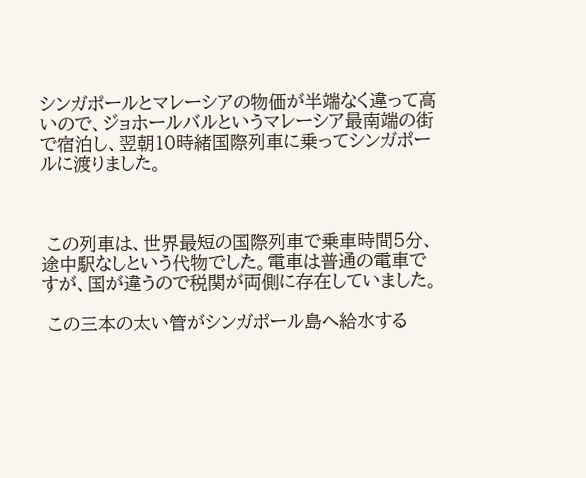シンガポールとマレーシアの物価が半端なく違って高いので、ジョホールバルというマレーシア最南端の街で宿泊し、翌朝10時緒国際列車に乗ってシンガポールに渡りました。



 この列車は、世界最短の国際列車で乗車時間5分、途中駅なしという代物でした。電車は普通の電車ですが、国が違うので税関が両側に存在していました。

 この三本の太い管がシンガポール島へ給水する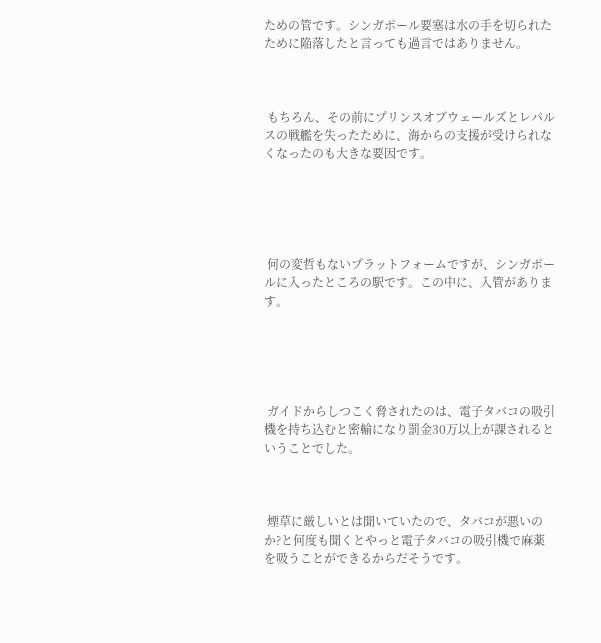ための管です。シンガポール要塞は水の手を切られたために陥落したと言っても過言ではありません。



 もちろん、その前にプリンスオブウェールズとレパルスの戦艦を失ったために、海からの支援が受けられなくなったのも大きな要因です。





 何の変哲もないプラットフォームですが、シンガポールに入ったところの駅です。この中に、入管があります。





 ガイドからしつこく脅されたのは、電子タバコの吸引機を持ち込むと密輸になり罰金30万以上が課されるということでした。



 煙草に厳しいとは聞いていたので、タバコが悪いのか?と何度も聞くとやっと電子タバコの吸引機で麻薬を吸うことができるからだそうです。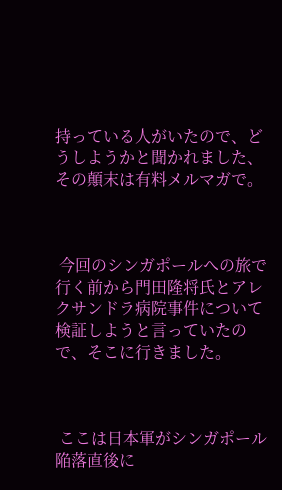持っている人がいたので、どうしようかと聞かれました、その顛末は有料メルマガで。



 今回のシンガポールへの旅で行く前から門田隆将氏とアレクサンドラ病院事件について検証しようと言っていたので、そこに行きました。



 ここは日本軍がシンガポール陥落直後に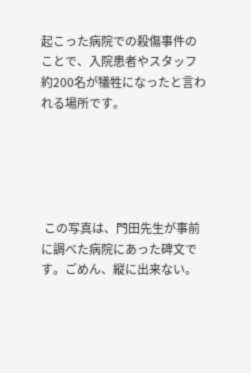起こった病院での殺傷事件のことで、入院患者やスタッフ約200名が犠牲になったと言われる場所です。





 この写真は、門田先生が事前に調べた病院にあった碑文です。ごめん、縦に出来ない。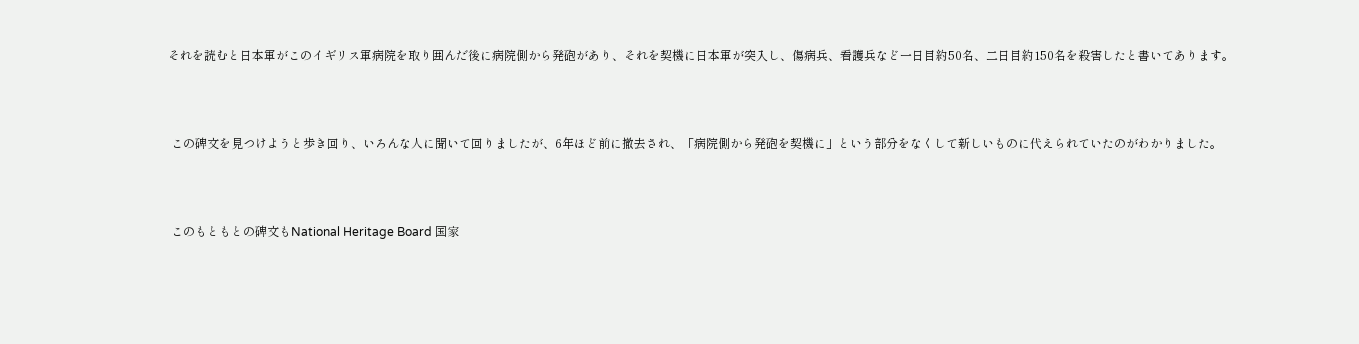それを読むと日本軍がこのイギリス軍病院を取り囲んだ後に病院側から発砲があり、それを契機に日本軍が突入し、傷病兵、看護兵など一日目約50名、二日目約150名を殺害したと書いてあります。



 この碑文を見つけようと歩き回り、いろんな人に聞いて回りましたが、6年ほど前に撤去され、「病院側から発砲を契機に」という部分をなくして新しいものに代えられていたのがわかりました。



 このもともとの碑文もNational Heritage Board 国家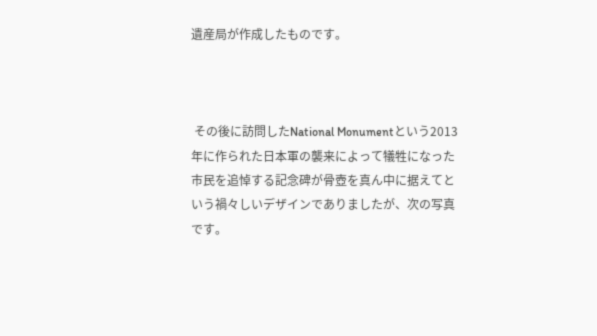遺産局が作成したものです。



 その後に訪問したNational Monumentという2013年に作られた日本軍の襲来によって犠牲になった市民を追悼する記念碑が骨壺を真ん中に据えてという禍々しいデザインでありましたが、次の写真です。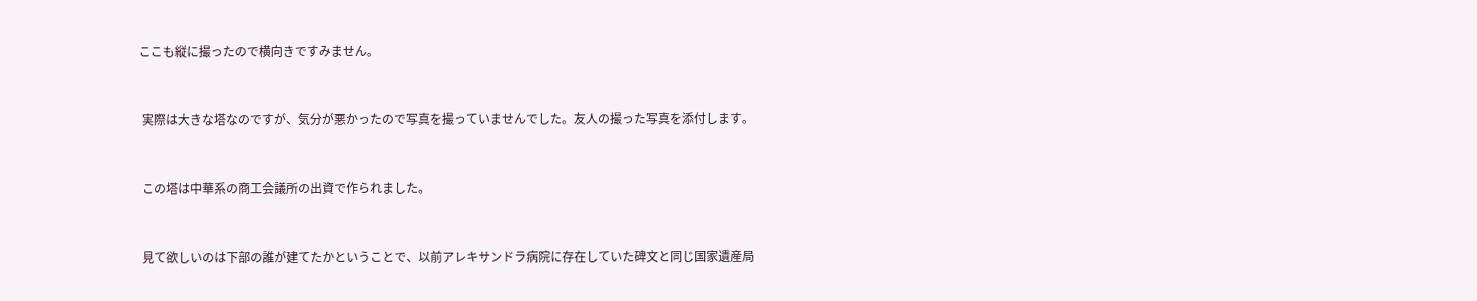ここも縦に撮ったので横向きですみません。



 実際は大きな塔なのですが、気分が悪かったので写真を撮っていませんでした。友人の撮った写真を添付します。



 この塔は中華系の商工会議所の出資で作られました。



 見て欲しいのは下部の誰が建てたかということで、以前アレキサンドラ病院に存在していた碑文と同じ国家遺産局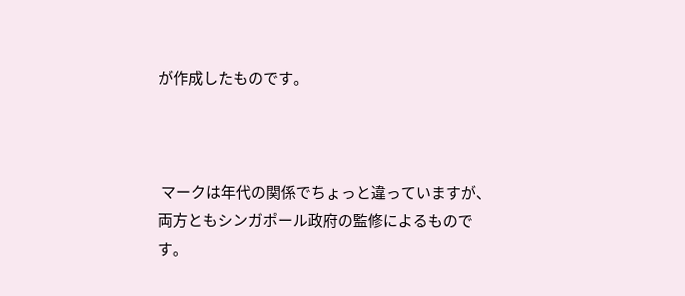が作成したものです。



 マークは年代の関係でちょっと違っていますが、両方ともシンガポール政府の監修によるものです。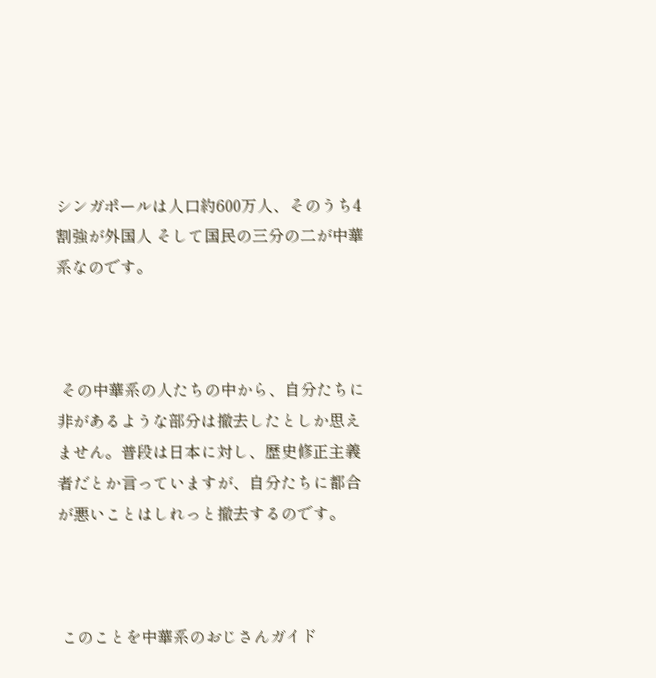シンガポールは人口約600万人、そのうち4割強が外国人 そして国民の三分の二が中華系なのです。



 その中華系の人たちの中から、自分たちに非があるような部分は撤去したとしか思えません。普段は日本に対し、歴史修正主義者だとか言っていますが、自分たちに都合が悪いことはしれっと撤去するのです。



 このことを中華系のおじさんガイド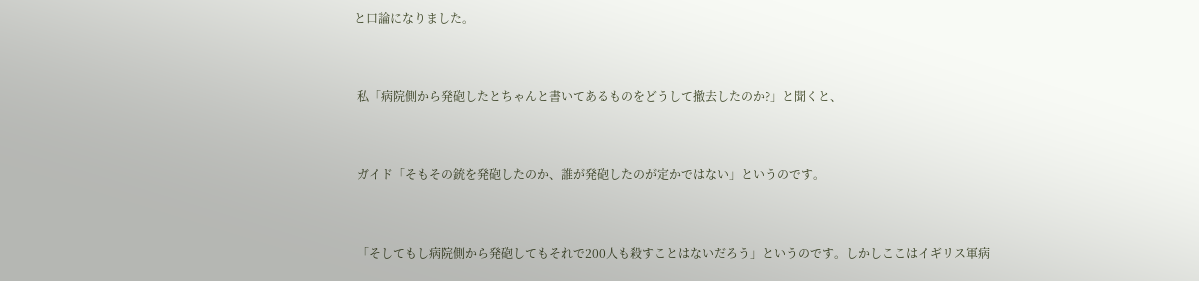と口論になりました。



 私「病院側から発砲したとちゃんと書いてあるものをどうして撤去したのか?」と聞くと、



 ガイド「そもその銃を発砲したのか、誰が発砲したのが定かではない」というのです。



 「そしてもし病院側から発砲してもそれで200人も殺すことはないだろう」というのです。しかしここはイギリス軍病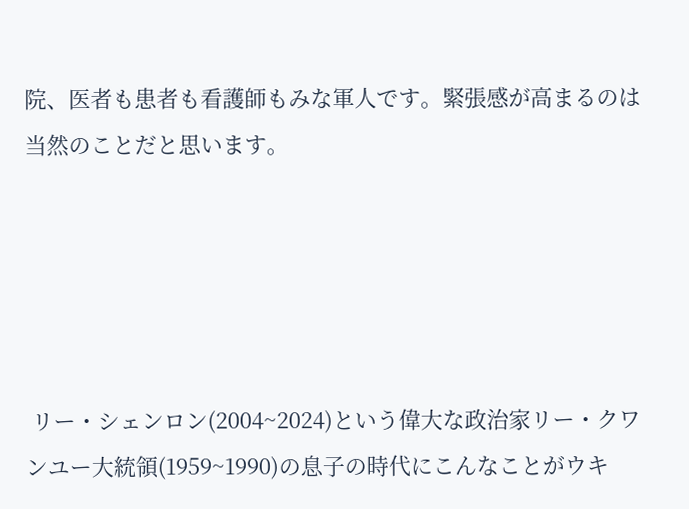院、医者も患者も看護師もみな軍人です。緊張感が高まるのは当然のことだと思います。





 リー・シェンロン(2004~2024)という偉大な政治家リー・クワンユー大統領(1959~1990)の息子の時代にこんなことがウキ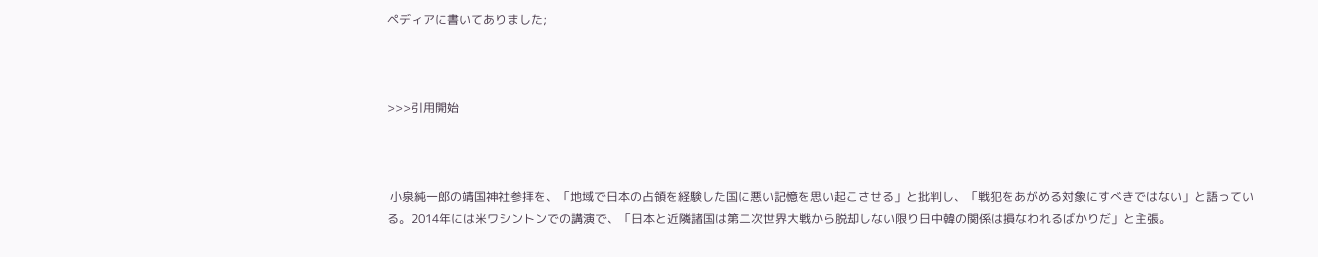ペディアに書いてありました;



>>>引用開始



 小泉純一郎の靖国神社参拝を、「地域で日本の占領を経験した国に悪い記憶を思い起こさせる」と批判し、「戦犯をあがめる対象にすべきではない」と語っている。2014年には米ワシントンでの講演で、「日本と近隣諸国は第二次世界大戦から脱却しない限り日中韓の関係は損なわれるばかりだ」と主張。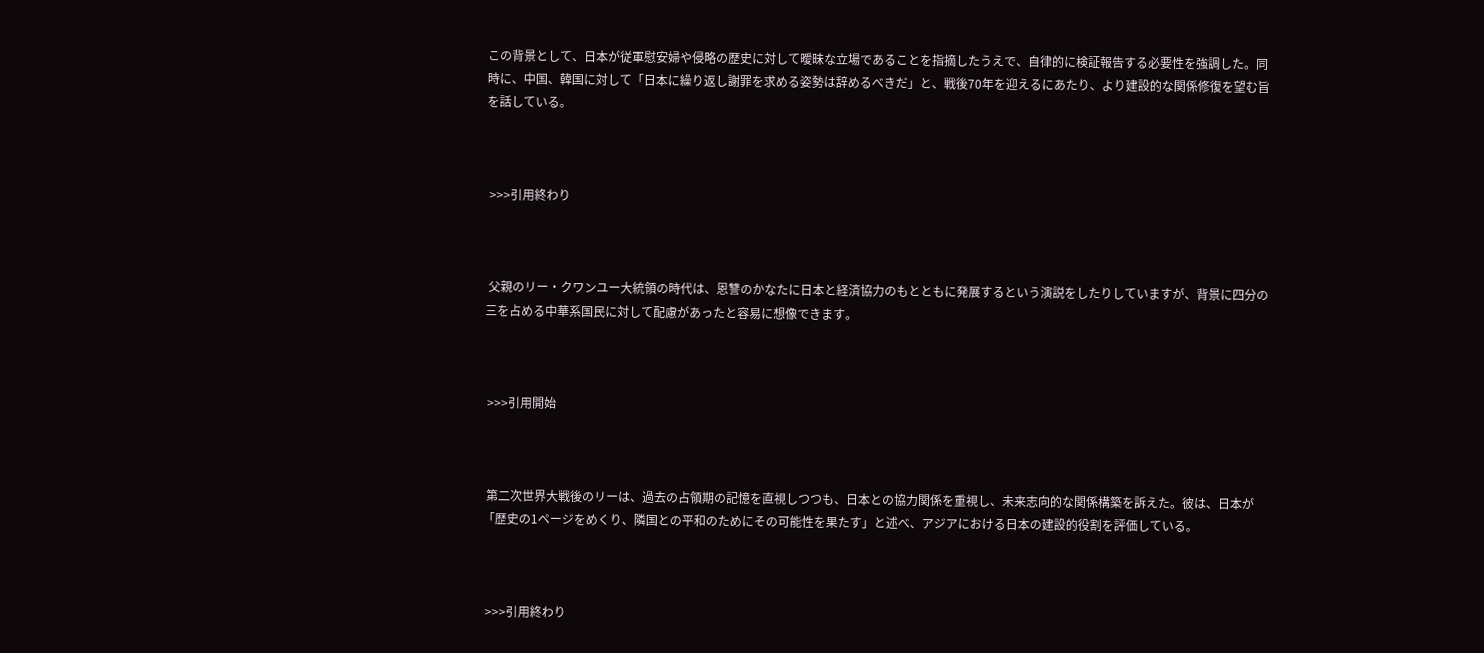この背景として、日本が従軍慰安婦や侵略の歴史に対して曖昧な立場であることを指摘したうえで、自律的に検証報告する必要性を強調した。同時に、中国、韓国に対して「日本に繰り返し謝罪を求める姿勢は辞めるべきだ」と、戦後70年を迎えるにあたり、より建設的な関係修復を望む旨を話している。



 >>>引用終わり



 父親のリー・クワンユー大統領の時代は、恩讐のかなたに日本と経済協力のもとともに発展するという演説をしたりしていますが、背景に四分の三を占める中華系国民に対して配慮があったと容易に想像できます。



 >>>引用開始



 第二次世界大戦後のリーは、過去の占領期の記憶を直視しつつも、日本との協力関係を重視し、未来志向的な関係構築を訴えた。彼は、日本が「歴史の1ページをめくり、隣国との平和のためにその可能性を果たす」と述べ、アジアにおける日本の建設的役割を評価している。



 >>>引用終わり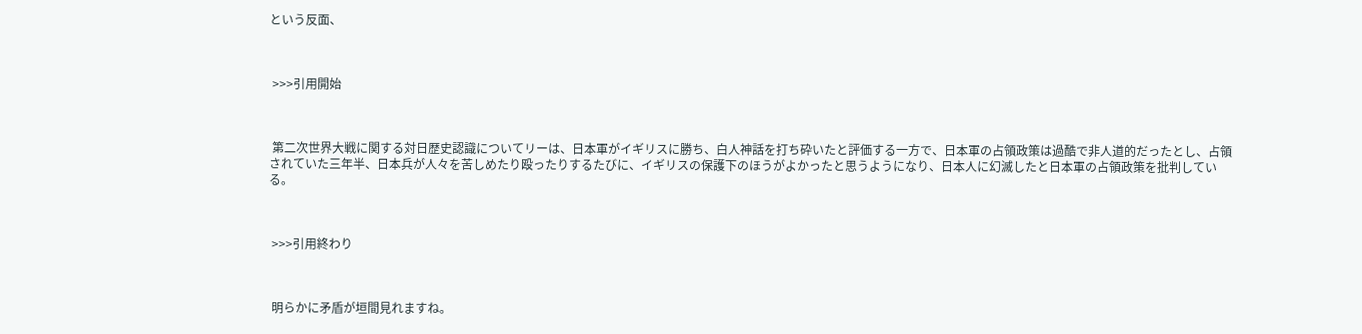という反面、



 >>>引用開始



 第二次世界大戦に関する対日歴史認識についてリーは、日本軍がイギリスに勝ち、白人神話を打ち砕いたと評価する一方で、日本軍の占領政策は過酷で非人道的だったとし、占領されていた三年半、日本兵が人々を苦しめたり殴ったりするたびに、イギリスの保護下のほうがよかったと思うようになり、日本人に幻滅したと日本軍の占領政策を批判している。



 >>>引用終わり



 明らかに矛盾が垣間見れますね。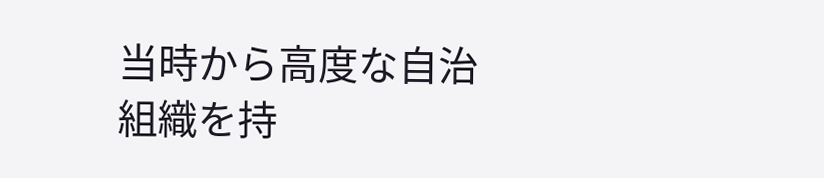当時から高度な自治組織を持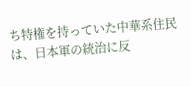ち特権を持っていた中華系住民は、日本軍の統治に反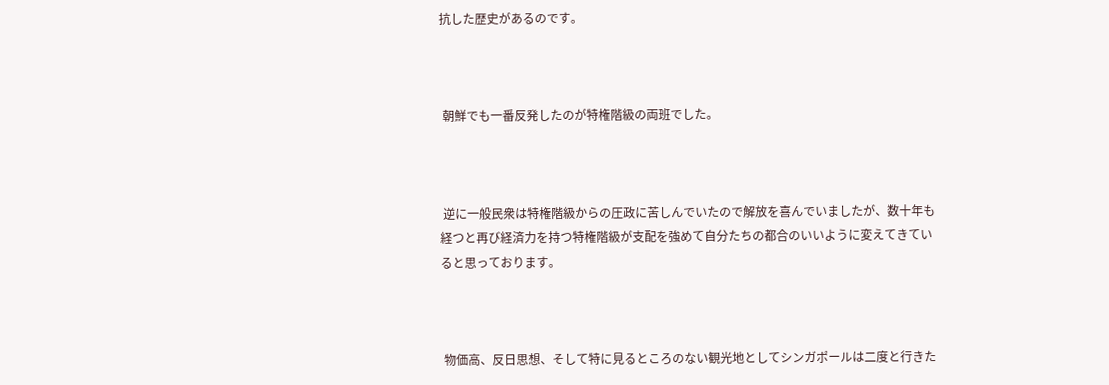抗した歴史があるのです。



 朝鮮でも一番反発したのが特権階級の両班でした。



 逆に一般民衆は特権階級からの圧政に苦しんでいたので解放を喜んでいましたが、数十年も経つと再び経済力を持つ特権階級が支配を強めて自分たちの都合のいいように変えてきていると思っております。



 物価高、反日思想、そして特に見るところのない観光地としてシンガポールは二度と行きた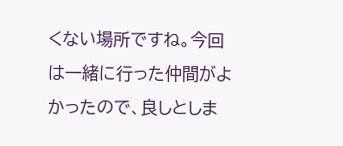くない場所ですね。今回は一緒に行った仲間がよかったので、良しとしま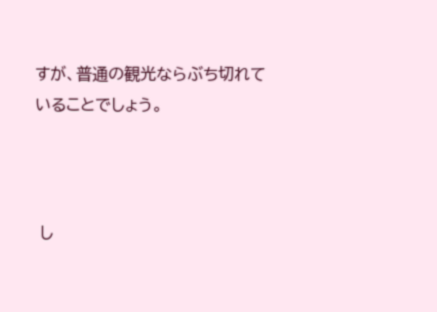すが、普通の観光ならぶち切れていることでしょう。



 し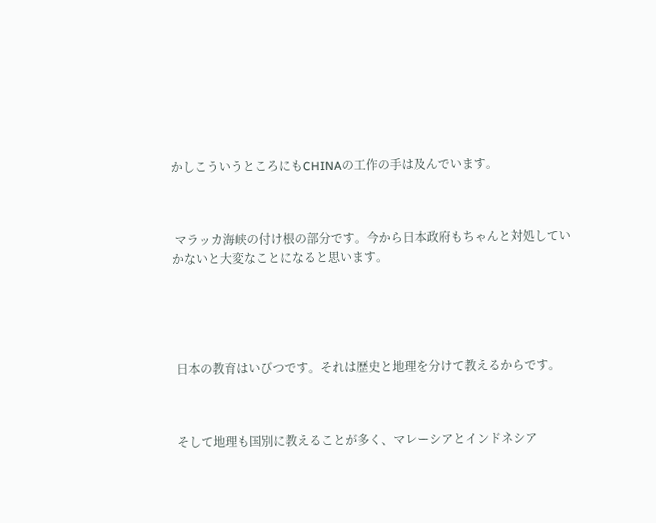かしこういうところにもCHINAの工作の手は及んでいます。



 マラッカ海峡の付け根の部分です。今から日本政府もちゃんと対処していかないと大変なことになると思います。





 日本の教育はいびつです。それは歴史と地理を分けて教えるからです。



 そして地理も国別に教えることが多く、マレーシアとインドネシア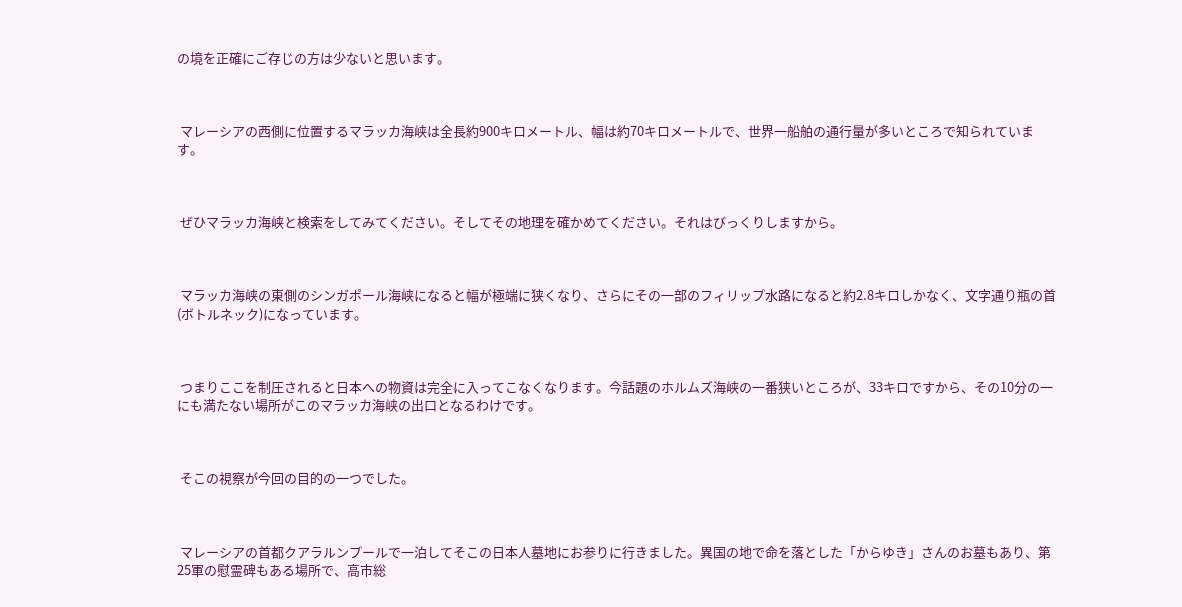の境を正確にご存じの方は少ないと思います。



 マレーシアの西側に位置するマラッカ海峡は全長約900キロメートル、幅は約70キロメートルで、世界一船舶の通行量が多いところで知られています。



 ぜひマラッカ海峡と検索をしてみてください。そしてその地理を確かめてください。それはびっくりしますから。



 マラッカ海峡の東側のシンガポール海峡になると幅が極端に狭くなり、さらにその一部のフィリップ水路になると約2.8キロしかなく、文字通り瓶の首(ボトルネック)になっています。



 つまりここを制圧されると日本への物資は完全に入ってこなくなります。今話題のホルムズ海峡の一番狭いところが、33キロですから、その10分の一にも満たない場所がこのマラッカ海峡の出口となるわけです。



 そこの視察が今回の目的の一つでした。



 マレーシアの首都クアラルンプールで一泊してそこの日本人墓地にお参りに行きました。異国の地で命を落とした「からゆき」さんのお墓もあり、第25軍の慰霊碑もある場所で、高市総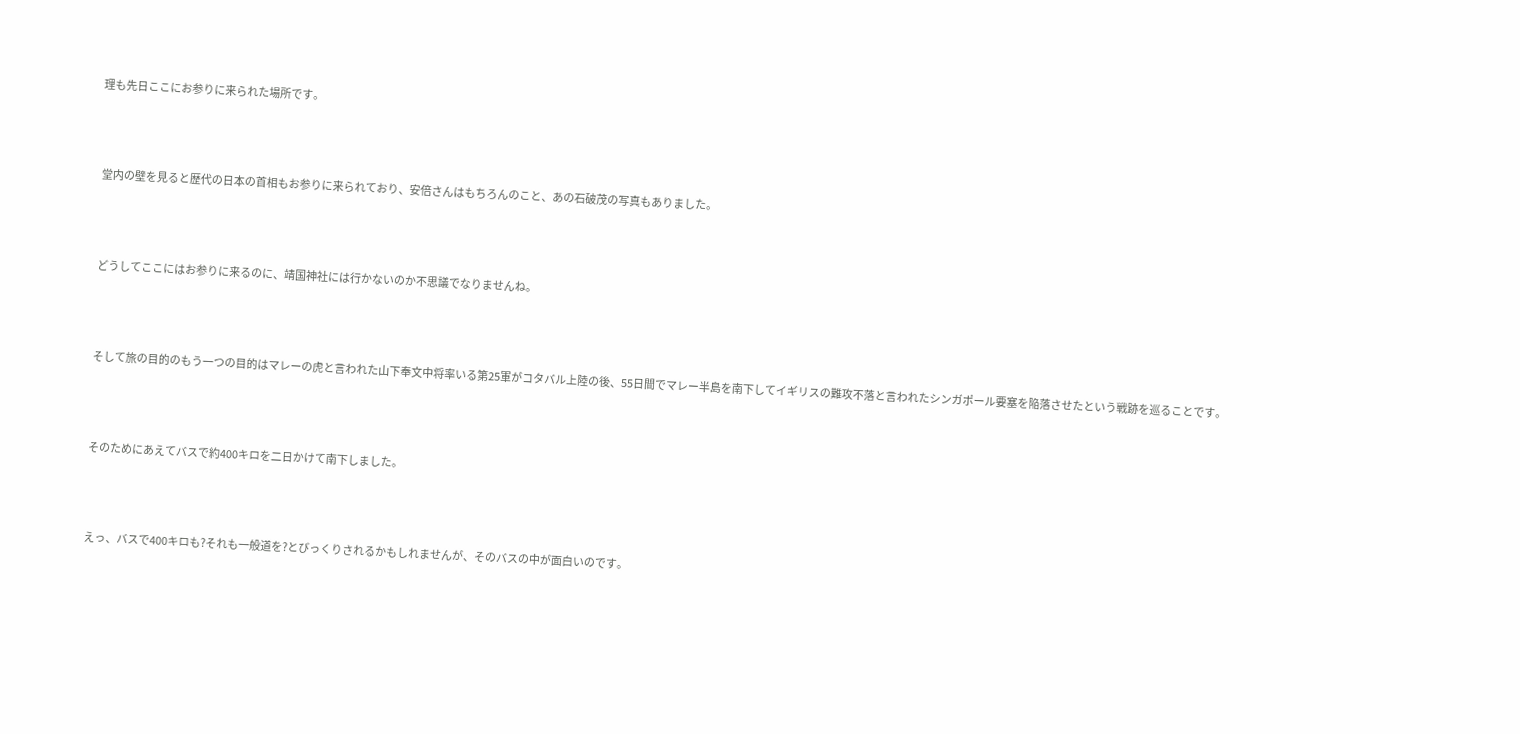理も先日ここにお参りに来られた場所です。



 堂内の壁を見ると歴代の日本の首相もお参りに来られており、安倍さんはもちろんのこと、あの石破茂の写真もありました。



 どうしてここにはお参りに来るのに、靖国神社には行かないのか不思議でなりませんね。



 そして旅の目的のもう一つの目的はマレーの虎と言われた山下奉文中将率いる第25軍がコタバル上陸の後、55日間でマレー半島を南下してイギリスの難攻不落と言われたシンガポール要塞を陥落させたという戦跡を巡ることです。



 そのためにあえてバスで約400キロを二日かけて南下しました。



 えっ、バスで400キロも?それも一般道を?とびっくりされるかもしれませんが、そのバスの中が面白いのです。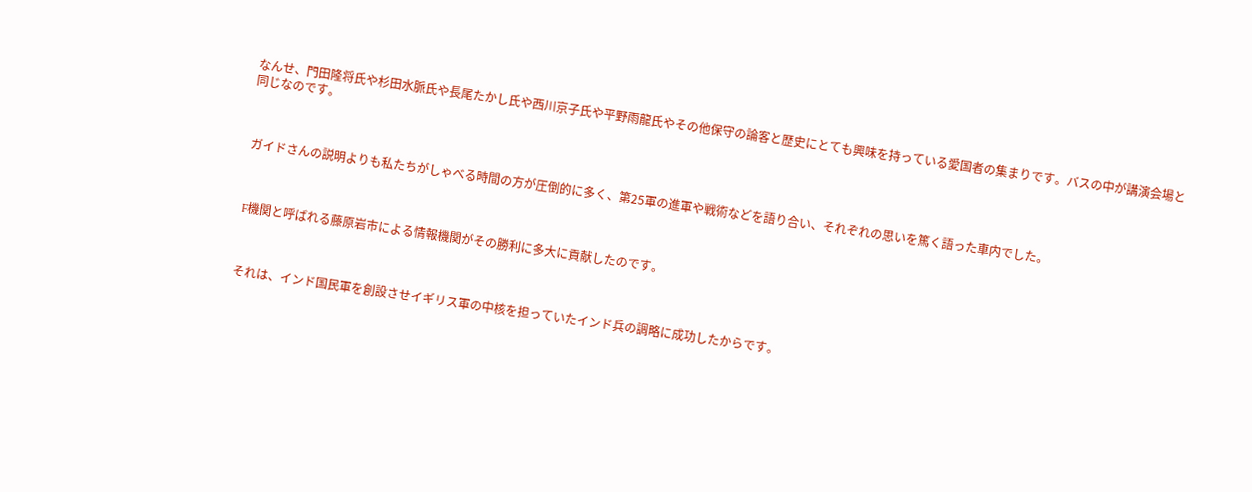なんせ、門田隆将氏や杉田水脈氏や長尾たかし氏や西川京子氏や平野雨龍氏やその他保守の論客と歴史にとても興味を持っている愛国者の集まりです。バスの中が講演会場と同じなのです。



 ガイドさんの説明よりも私たちがしゃべる時間の方が圧倒的に多く、第25軍の進軍や戦術などを語り合い、それぞれの思いを篤く語った車内でした。



 F機関と呼ばれる藤原岩市による情報機関がその勝利に多大に貢献したのです。



 それは、インド国民軍を創設させイギリス軍の中核を担っていたインド兵の調略に成功したからです。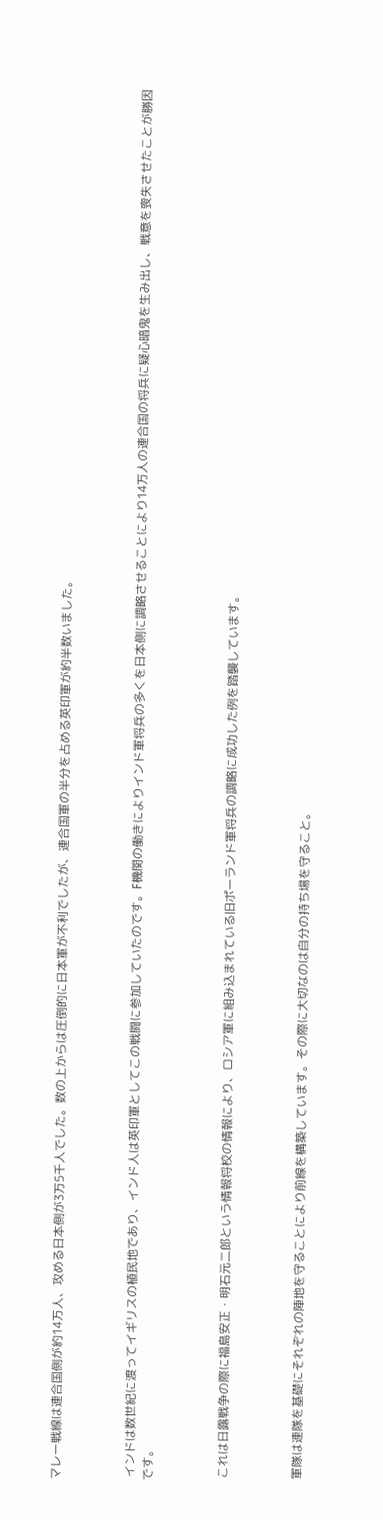マレー戦線は連合国側が約14万人、攻める日本側が3万5千人でした。数の上からは圧倒的に日本軍が不利でしたが、連合国軍の半分を占める英印軍が約半数いました。



 インドは数世紀に渡ってイギリスの植民地であり、インド人は英印軍としてこの戦闘に参加していたのです。F機関の働きによりインド軍将兵の多くを日本側に調略させることにより14万人の連合国の将兵に疑心暗鬼を生み出し、戦意を喪失させたことが勝因です。



 これは日露戦争の際に福島安正・明石元二郎という情報将校の情報により、ロシア軍に組み込まれている旧ポーランド軍将兵の調略に成功した例を踏襲しています。



 軍隊は連隊を基礎にそれぞれの陣地を守ることにより前線を構築しています。その際に大切なのは自分の持ち場を守ること。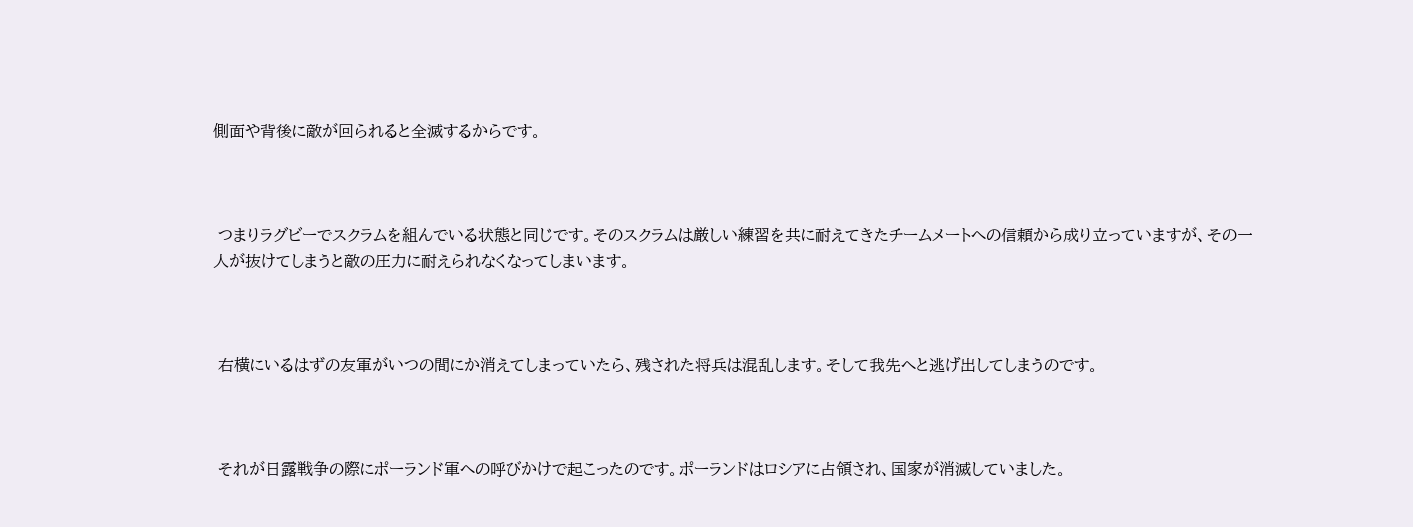側面や背後に敵が回られると全滅するからです。



 つまりラグビーでスクラムを組んでいる状態と同じです。そのスクラムは厳しい練習を共に耐えてきたチームメートへの信頼から成り立っていますが、その一人が抜けてしまうと敵の圧力に耐えられなくなってしまいます。



 右横にいるはずの友軍がいつの間にか消えてしまっていたら、残された将兵は混乱します。そして我先へと逃げ出してしまうのです。



 それが日露戦争の際にポーランド軍への呼びかけで起こったのです。ポーランドはロシアに占領され、国家が消滅していました。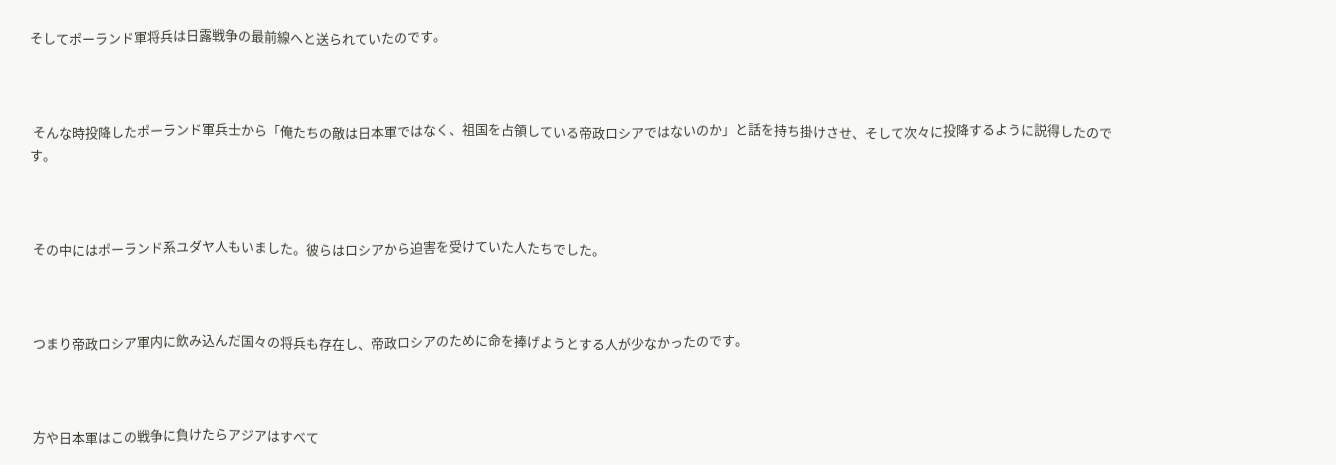そしてポーランド軍将兵は日露戦争の最前線へと送られていたのです。



 そんな時投降したポーランド軍兵士から「俺たちの敵は日本軍ではなく、祖国を占領している帝政ロシアではないのか」と話を持ち掛けさせ、そして次々に投降するように説得したのです。



 その中にはポーランド系ユダヤ人もいました。彼らはロシアから迫害を受けていた人たちでした。



 つまり帝政ロシア軍内に飲み込んだ国々の将兵も存在し、帝政ロシアのために命を捧げようとする人が少なかったのです。



 方や日本軍はこの戦争に負けたらアジアはすべて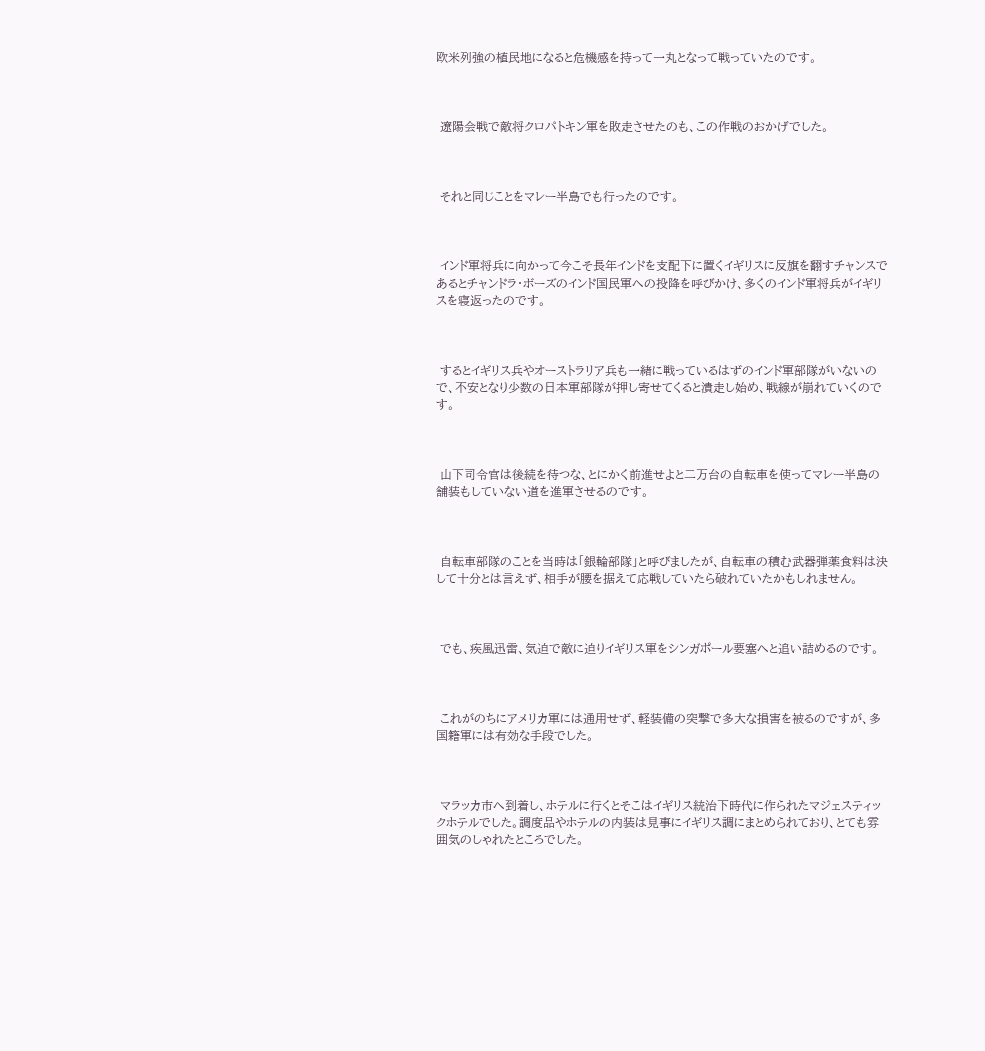欧米列強の植民地になると危機感を持って一丸となって戦っていたのです。



 遼陽会戦で敵将クロパトキン軍を敗走させたのも、この作戦のおかげでした。



 それと同じことをマレー半島でも行ったのです。



 インド軍将兵に向かって今こそ長年インドを支配下に置くイギリスに反旗を翻すチャンスであるとチャンドラ・ボーズのインド国民軍への投降を呼びかけ、多くのインド軍将兵がイギリスを寝返ったのです。



 するとイギリス兵やオーストラリア兵も一緒に戦っているはずのインド軍部隊がいないので、不安となり少数の日本軍部隊が押し寄せてくると潰走し始め、戦線が崩れていくのです。



 山下司令官は後続を待つな、とにかく前進せよと二万台の自転車を使ってマレー半島の舗装もしていない道を進軍させるのです。



 自転車部隊のことを当時は「銀輪部隊」と呼びましたが、自転車の積む武器弾薬食料は決して十分とは言えず、相手が腰を据えて応戦していたら破れていたかもしれません。



 でも、疾風迅雷、気迫で敵に迫りイギリス軍をシンガポール要塞へと追い詰めるのです。



 これがのちにアメリカ軍には通用せず、軽装備の突撃で多大な損害を被るのですが、多国籍軍には有効な手段でした。



 マラッカ市へ到着し、ホテルに行くとそこはイギリス統治下時代に作られたマジェスティックホテルでした。調度品やホテルの内装は見事にイギリス調にまとめられており、とても雰囲気のしゃれたところでした。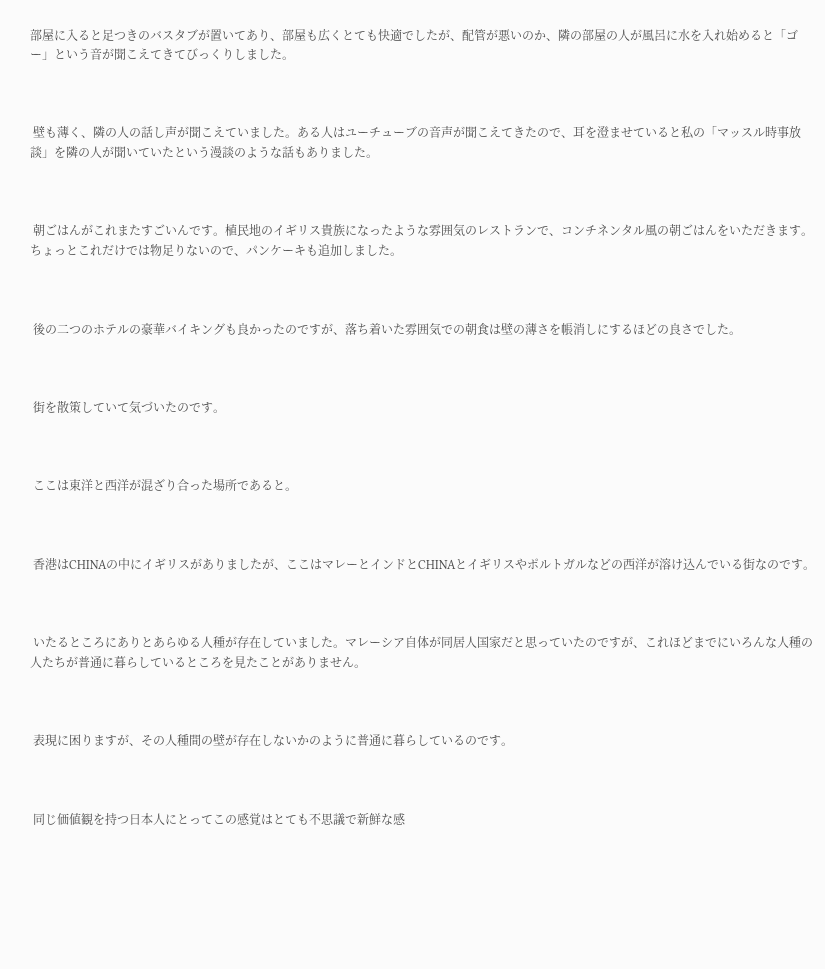部屋に入ると足つきのバスタブが置いてあり、部屋も広くとても快適でしたが、配管が悪いのか、隣の部屋の人が風呂に水を入れ始めると「ゴー」という音が聞こえてきてびっくりしました。



 壁も薄く、隣の人の話し声が聞こえていました。ある人はユーチューブの音声が聞こえてきたので、耳を澄ませていると私の「マッスル時事放談」を隣の人が聞いていたという漫談のような話もありました。



 朝ごはんがこれまたすごいんです。植民地のイギリス貴族になったような雰囲気のレストランで、コンチネンタル風の朝ごはんをいただきます。ちょっとこれだけでは物足りないので、パンケーキも追加しました。



 後の二つのホテルの豪華バイキングも良かったのですが、落ち着いた雰囲気での朝食は壁の薄さを帳消しにするほどの良さでした。



 街を散策していて気づいたのです。



 ここは東洋と西洋が混ざり合った場所であると。



 香港はCHINAの中にイギリスがありましたが、ここはマレーとインドとCHINAとイギリスやポルトガルなどの西洋が溶け込んでいる街なのです。



 いたるところにありとあらゆる人種が存在していました。マレーシア自体が同居人国家だと思っていたのですが、これほどまでにいろんな人種の人たちが普通に暮らしているところを見たことがありません。



 表現に困りますが、その人種間の壁が存在しないかのように普通に暮らしているのです。



 同じ価値観を持つ日本人にとってこの感覚はとても不思議で新鮮な感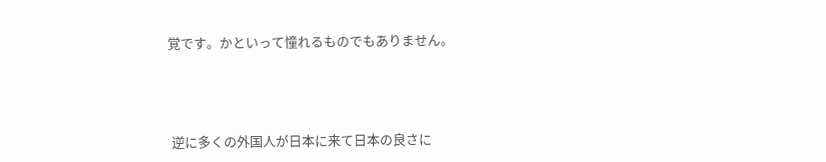覚です。かといって憧れるものでもありません。



 逆に多くの外国人が日本に来て日本の良さに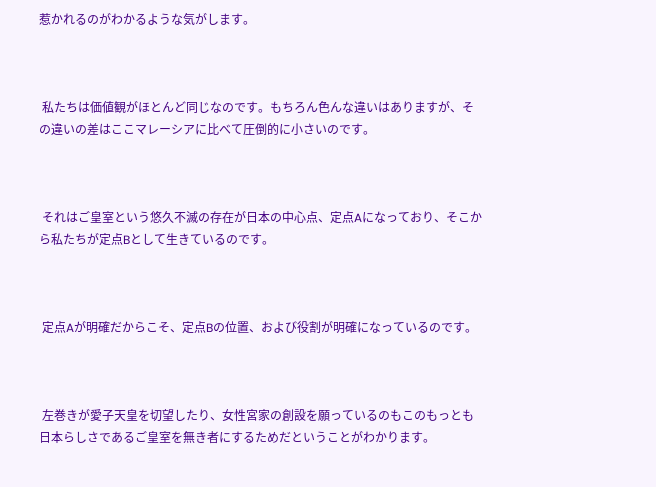惹かれるのがわかるような気がします。



 私たちは価値観がほとんど同じなのです。もちろん色んな違いはありますが、その違いの差はここマレーシアに比べて圧倒的に小さいのです。



 それはご皇室という悠久不滅の存在が日本の中心点、定点Aになっており、そこから私たちが定点Bとして生きているのです。



 定点Aが明確だからこそ、定点Bの位置、および役割が明確になっているのです。



 左巻きが愛子天皇を切望したり、女性宮家の創設を願っているのもこのもっとも日本らしさであるご皇室を無き者にするためだということがわかります。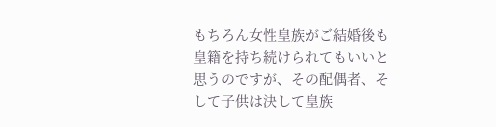もちろん女性皇族がご結婚後も皇籍を持ち続けられてもいいと思うのですが、その配偶者、そして子供は決して皇族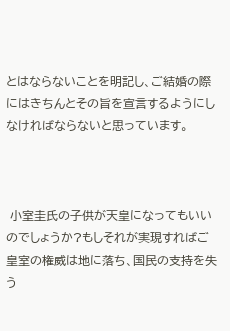とはならないことを明記し、ご結婚の際にはきちんとその旨を宣言するようにしなければならないと思っています。



 小室圭氏の子供が天皇になってもいいのでしょうか?もしそれが実現すればご皇室の権威は地に落ち、国民の支持を失う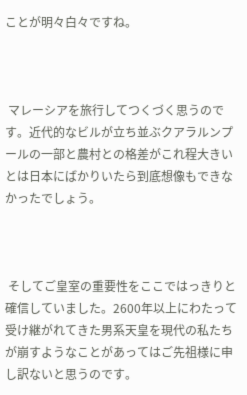ことが明々白々ですね。



 マレーシアを旅行してつくづく思うのです。近代的なビルが立ち並ぶクアラルンプールの一部と農村との格差がこれ程大きいとは日本にばかりいたら到底想像もできなかったでしょう。



 そしてご皇室の重要性をここではっきりと確信していました。2600年以上にわたって受け継がれてきた男系天皇を現代の私たちが崩すようなことがあってはご先祖様に申し訳ないと思うのです。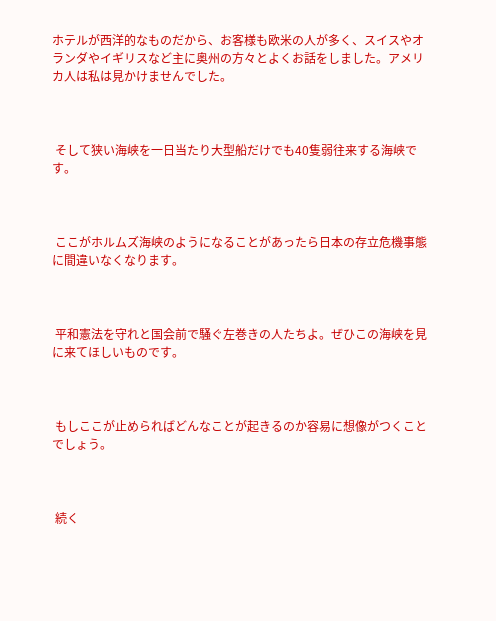ホテルが西洋的なものだから、お客様も欧米の人が多く、スイスやオランダやイギリスなど主に奥州の方々とよくお話をしました。アメリカ人は私は見かけませんでした。



 そして狭い海峡を一日当たり大型船だけでも40隻弱往来する海峡です。



 ここがホルムズ海峡のようになることがあったら日本の存立危機事態に間違いなくなります。



 平和憲法を守れと国会前で騒ぐ左巻きの人たちよ。ぜひこの海峡を見に来てほしいものです。



 もしここが止められばどんなことが起きるのか容易に想像がつくことでしょう。



 続く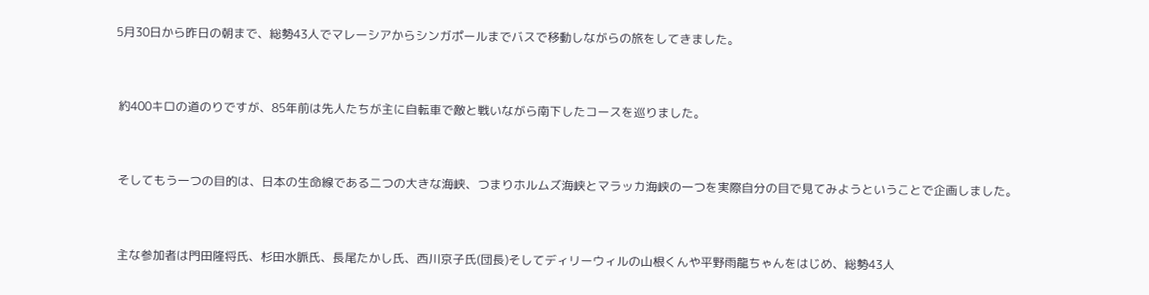5月30日から昨日の朝まで、総勢43人でマレーシアからシンガポールまでバスで移動しながらの旅をしてきました。



 約400キロの道のりですが、85年前は先人たちが主に自転車で敵と戦いながら南下したコースを巡りました。



 そしてもう一つの目的は、日本の生命線である二つの大きな海峡、つまりホルムズ海峡とマラッカ海峡の一つを実際自分の目で見てみようということで企画しました。



 主な参加者は門田隆将氏、杉田水脈氏、長尾たかし氏、西川京子氏(団長)そしてディリーウィルの山根くんや平野雨龍ちゃんをはじめ、総勢43人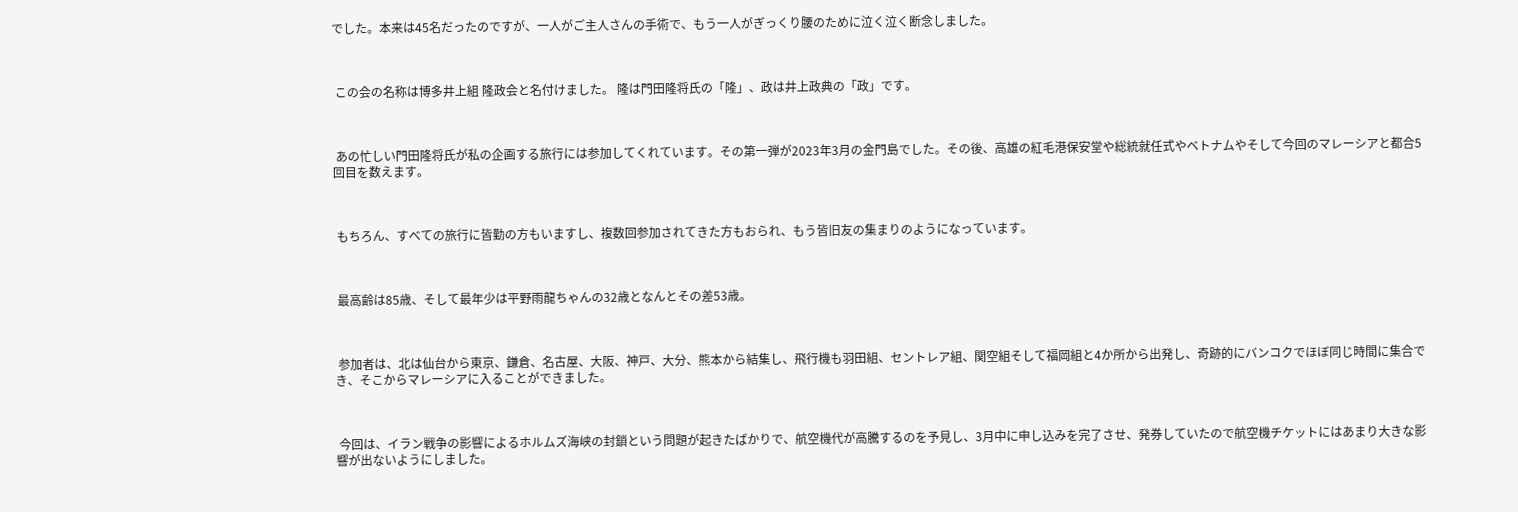でした。本来は45名だったのですが、一人がご主人さんの手術で、もう一人がぎっくり腰のために泣く泣く断念しました。



 この会の名称は博多井上組 隆政会と名付けました。 隆は門田隆将氏の「隆」、政は井上政典の「政」です。



 あの忙しい門田隆将氏が私の企画する旅行には参加してくれています。その第一弾が2023年3月の金門島でした。その後、高雄の紅毛港保安堂や総統就任式やベトナムやそして今回のマレーシアと都合5回目を数えます。



 もちろん、すべての旅行に皆勤の方もいますし、複数回参加されてきた方もおられ、もう皆旧友の集まりのようになっています。



 最高齢は85歳、そして最年少は平野雨龍ちゃんの32歳となんとその差53歳。



 参加者は、北は仙台から東京、鎌倉、名古屋、大阪、神戸、大分、熊本から結集し、飛行機も羽田組、セントレア組、関空組そして福岡組と4か所から出発し、奇跡的にバンコクでほぼ同じ時間に集合でき、そこからマレーシアに入ることができました。



 今回は、イラン戦争の影響によるホルムズ海峡の封鎖という問題が起きたばかりで、航空機代が高騰するのを予見し、3月中に申し込みを完了させ、発券していたので航空機チケットにはあまり大きな影響が出ないようにしました。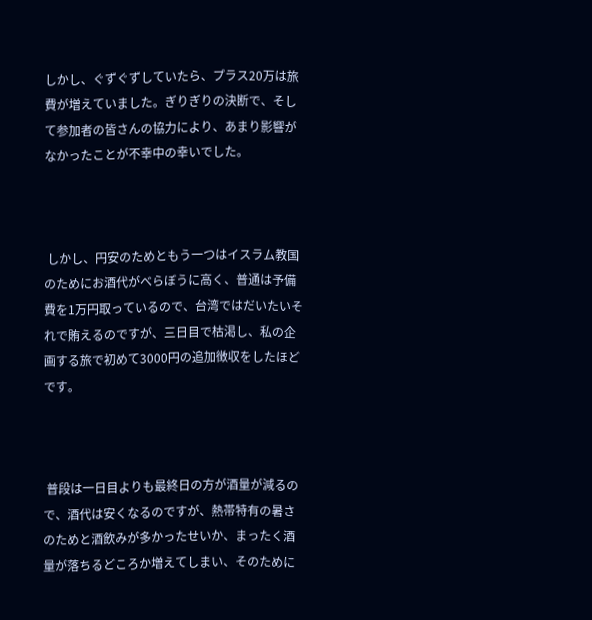しかし、ぐずぐずしていたら、プラス20万は旅費が増えていました。ぎりぎりの決断で、そして参加者の皆さんの協力により、あまり影響がなかったことが不幸中の幸いでした。



 しかし、円安のためともう一つはイスラム教国のためにお酒代がべらぼうに高く、普通は予備費を1万円取っているので、台湾ではだいたいそれで賄えるのですが、三日目で枯渇し、私の企画する旅で初めて3000円の追加徴収をしたほどです。



 普段は一日目よりも最終日の方が酒量が減るので、酒代は安くなるのですが、熱帯特有の暑さのためと酒飲みが多かったせいか、まったく酒量が落ちるどころか増えてしまい、そのために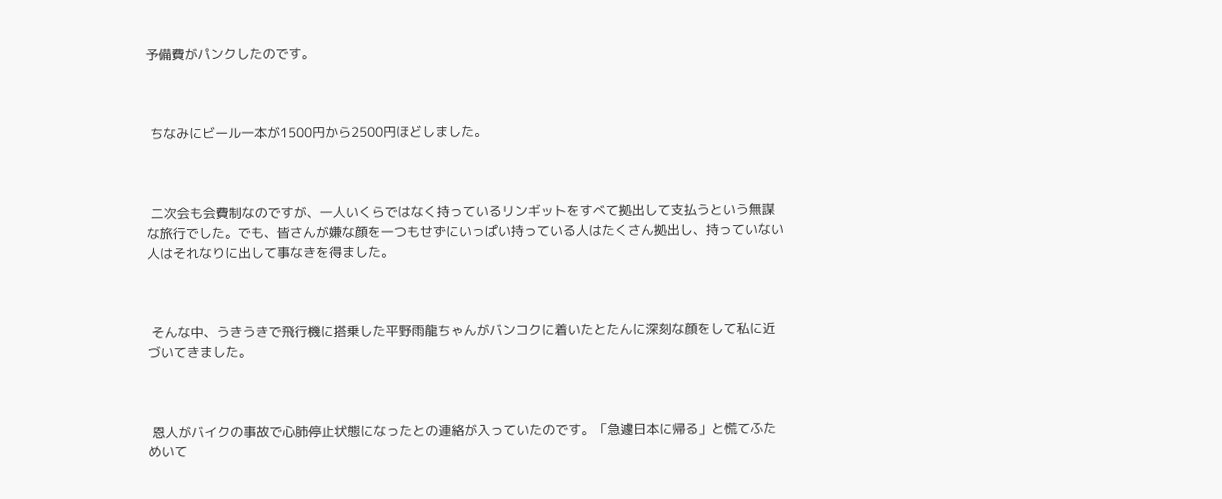予備費がパンクしたのです。



 ちなみにビール一本が1500円から2500円ほどしました。



 二次会も会費制なのですが、一人いくらではなく持っているリンギットをすべて拠出して支払うという無謀な旅行でした。でも、皆さんが嫌な顔を一つもせずにいっぱい持っている人はたくさん拠出し、持っていない人はそれなりに出して事なきを得ました。



 そんな中、うきうきで飛行機に搭乗した平野雨龍ちゃんがバンコクに着いたとたんに深刻な顔をして私に近づいてきました。



 恩人がバイクの事故で心肺停止状態になったとの連絡が入っていたのです。「急遽日本に帰る」と慌てふためいて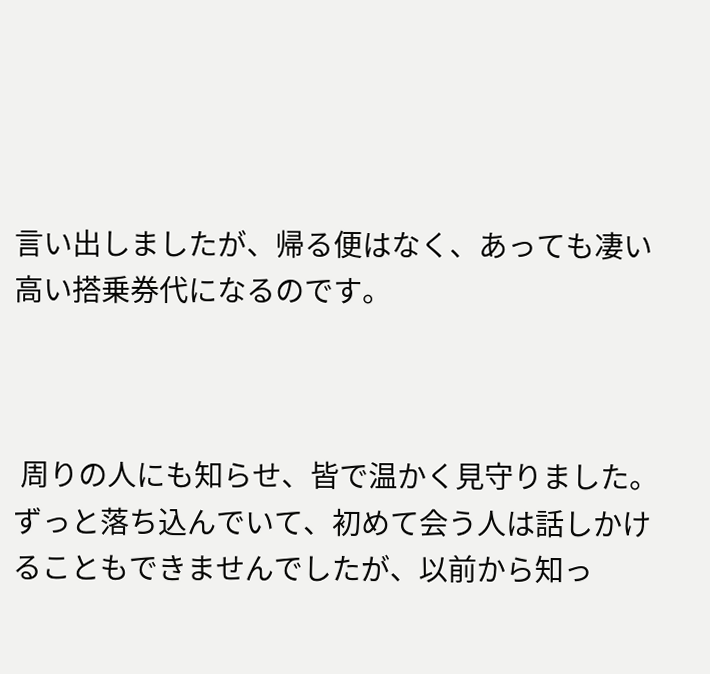言い出しましたが、帰る便はなく、あっても凄い高い搭乗券代になるのです。



 周りの人にも知らせ、皆で温かく見守りました。ずっと落ち込んでいて、初めて会う人は話しかけることもできませんでしたが、以前から知っ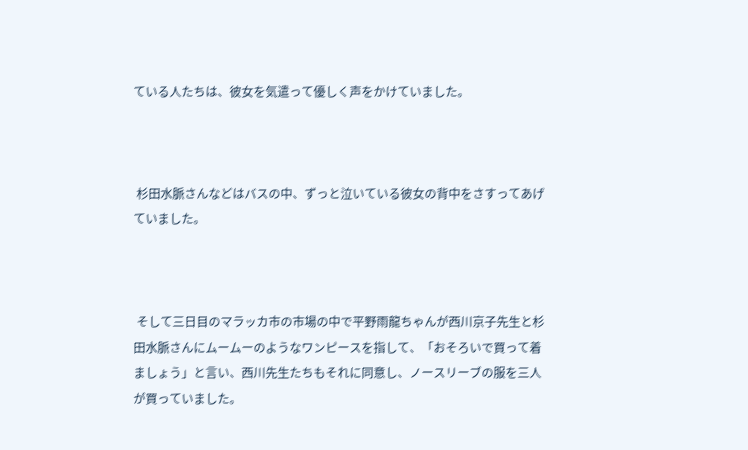ている人たちは、彼女を気遣って優しく声をかけていました。



 杉田水脈さんなどはバスの中、ずっと泣いている彼女の背中をさすってあげていました。



 そして三日目のマラッカ市の市場の中で平野雨龍ちゃんが西川京子先生と杉田水脈さんにムームーのようなワンピースを指して、「おそろいで買って着ましょう」と言い、西川先生たちもそれに同意し、ノースリーブの服を三人が買っていました。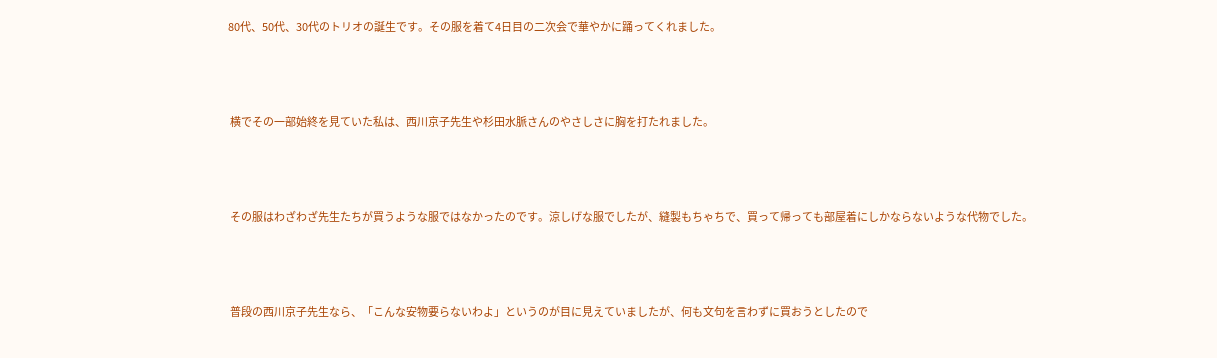80代、50代、30代のトリオの誕生です。その服を着て4日目の二次会で華やかに踊ってくれました。



 横でその一部始終を見ていた私は、西川京子先生や杉田水脈さんのやさしさに胸を打たれました。



 その服はわざわざ先生たちが買うような服ではなかったのです。涼しげな服でしたが、縫製もちゃちで、買って帰っても部屋着にしかならないような代物でした。



 普段の西川京子先生なら、「こんな安物要らないわよ」というのが目に見えていましたが、何も文句を言わずに買おうとしたので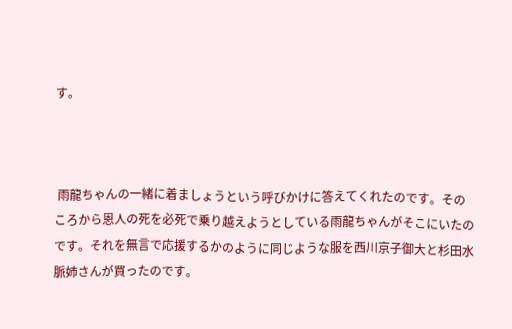す。



 雨龍ちゃんの一緒に着ましょうという呼びかけに答えてくれたのです。そのころから恩人の死を必死で乗り越えようとしている雨龍ちゃんがそこにいたのです。それを無言で応援するかのように同じような服を西川京子御大と杉田水脈姉さんが買ったのです。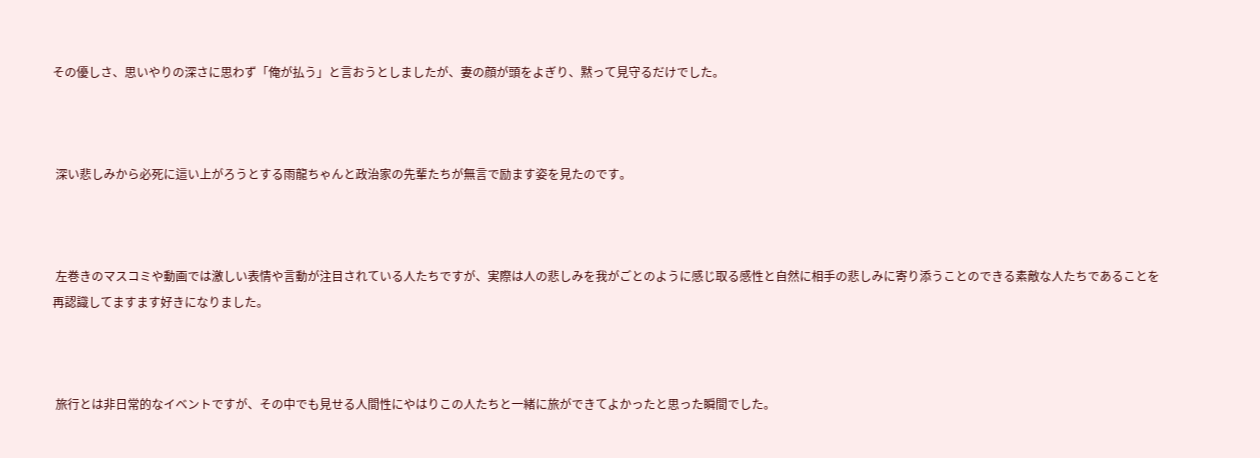その優しさ、思いやりの深さに思わず「俺が払う」と言おうとしましたが、妻の顔が頭をよぎり、黙って見守るだけでした。



 深い悲しみから必死に這い上がろうとする雨龍ちゃんと政治家の先輩たちが無言で励ます姿を見たのです。



 左巻きのマスコミや動画では激しい表情や言動が注目されている人たちですが、実際は人の悲しみを我がごとのように感じ取る感性と自然に相手の悲しみに寄り添うことのできる素敵な人たちであることを再認識してますます好きになりました。



 旅行とは非日常的なイベントですが、その中でも見せる人間性にやはりこの人たちと一緒に旅ができてよかったと思った瞬間でした。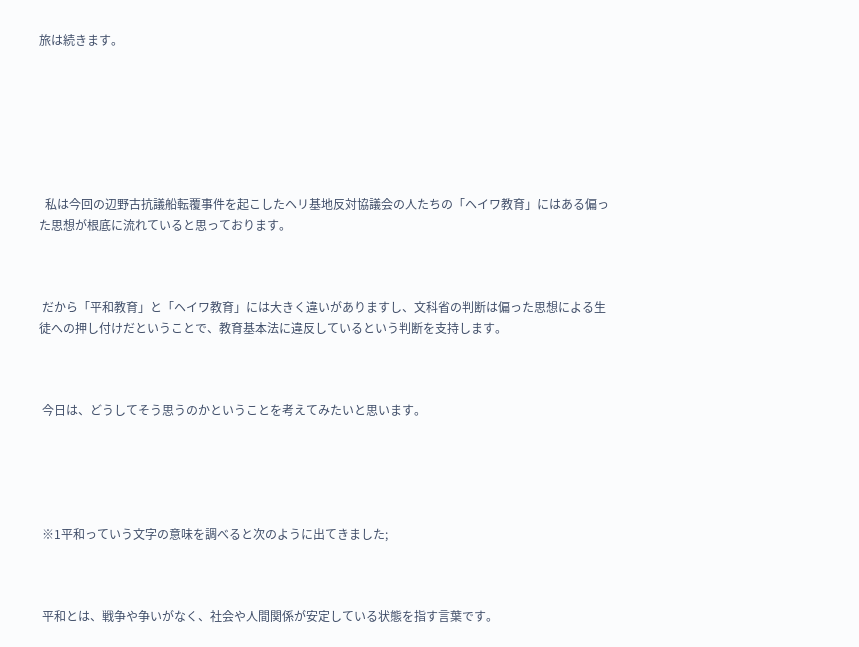旅は続きます。







  私は今回の辺野古抗議船転覆事件を起こしたヘリ基地反対協議会の人たちの「ヘイワ教育」にはある偏った思想が根底に流れていると思っております。



 だから「平和教育」と「ヘイワ教育」には大きく違いがありますし、文科省の判断は偏った思想による生徒への押し付けだということで、教育基本法に違反しているという判断を支持します。



 今日は、どうしてそう思うのかということを考えてみたいと思います。





 ※1平和っていう文字の意味を調べると次のように出てきました;



 平和とは、戦争や争いがなく、社会や人間関係が安定している状態を指す言葉です。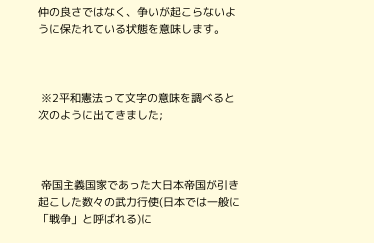仲の良さではなく、争いが起こらないように保たれている状態を意味します。



 ※2平和憲法って文字の意味を調べると次のように出てきました;



 帝国主義国家であった大日本帝国が引き起こした数々の武力行使(日本では一般に「戦争」と呼ばれる)に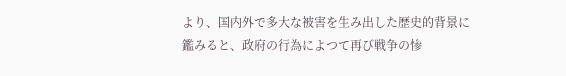より、国内外で多大な被害を生み出した歴史的背景に鑑みると、政府の行為によつて再び戦争の惨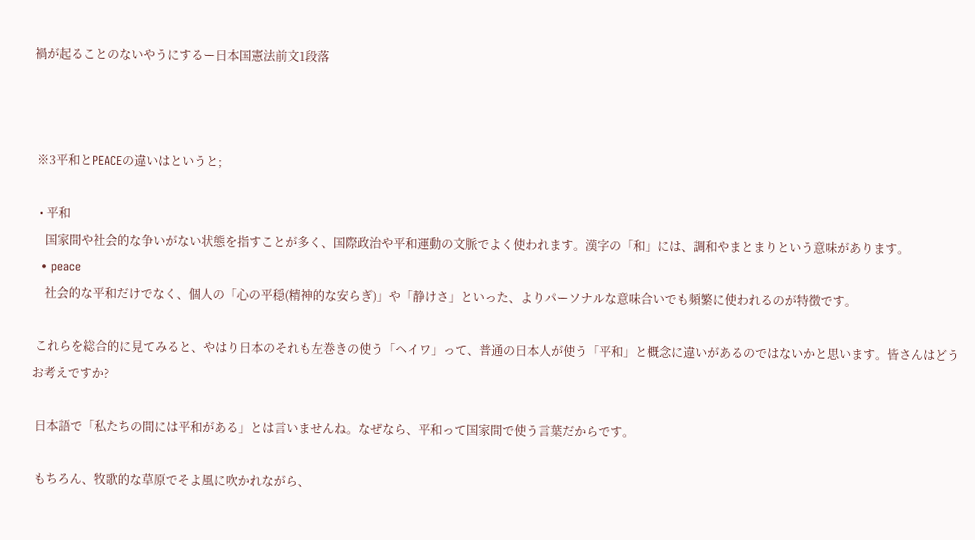禍が起ることのないやうにするー日本国憲法前文1段落



 ※3平和とPEACEの違いはというと;

  • 平和
    国家間や社会的な争いがない状態を指すことが多く、国際政治や平和運動の文脈でよく使われます。漢字の「和」には、調和やまとまりという意味があります。
  • peace
    社会的な平和だけでなく、個人の「心の平穏(精神的な安らぎ)」や「静けさ」といった、よりパーソナルな意味合いでも頻繁に使われるのが特徴です。

 これらを総合的に見てみると、やはり日本のそれも左巻きの使う「ヘイワ」って、普通の日本人が使う「平和」と概念に違いがあるのではないかと思います。皆さんはどうお考えですか?

 日本語で「私たちの間には平和がある」とは言いませんね。なぜなら、平和って国家間で使う言葉だからです。

 もちろん、牧歌的な草原でそよ風に吹かれながら、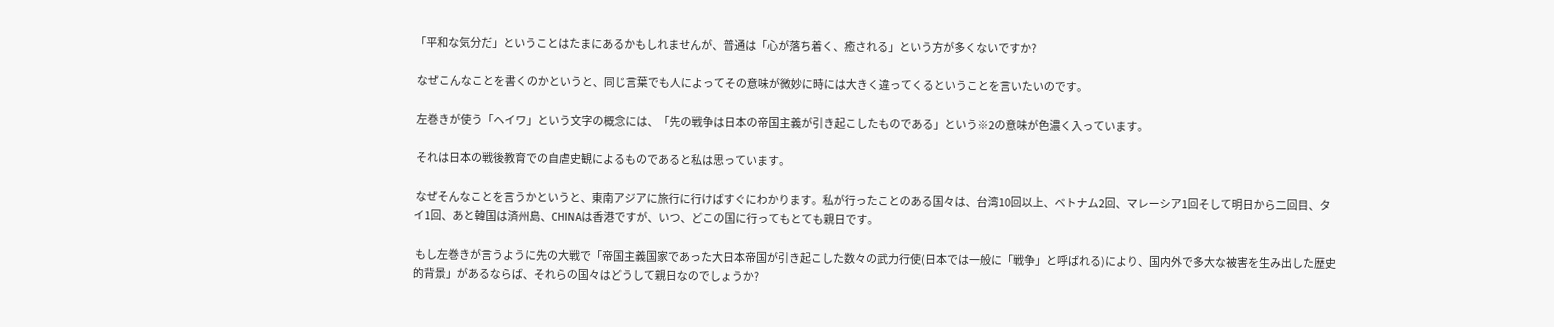「平和な気分だ」ということはたまにあるかもしれませんが、普通は「心が落ち着く、癒される」という方が多くないですか?

 なぜこんなことを書くのかというと、同じ言葉でも人によってその意味が微妙に時には大きく違ってくるということを言いたいのです。

 左巻きが使う「ヘイワ」という文字の概念には、「先の戦争は日本の帝国主義が引き起こしたものである」という※2の意味が色濃く入っています。

 それは日本の戦後教育での自虐史観によるものであると私は思っています。

 なぜそんなことを言うかというと、東南アジアに旅行に行けばすぐにわかります。私が行ったことのある国々は、台湾10回以上、ベトナム2回、マレーシア1回そして明日から二回目、タイ1回、あと韓国は済州島、CHINAは香港ですが、いつ、どこの国に行ってもとても親日です。

 もし左巻きが言うように先の大戦で「帝国主義国家であった大日本帝国が引き起こした数々の武力行使(日本では一般に「戦争」と呼ばれる)により、国内外で多大な被害を生み出した歴史的背景」があるならば、それらの国々はどうして親日なのでしょうか?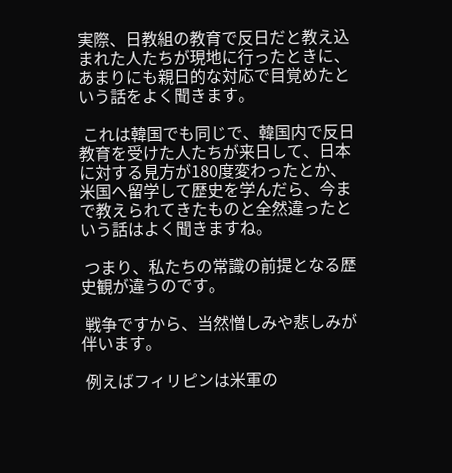実際、日教組の教育で反日だと教え込まれた人たちが現地に行ったときに、あまりにも親日的な対応で目覚めたという話をよく聞きます。

 これは韓国でも同じで、韓国内で反日教育を受けた人たちが来日して、日本に対する見方が180度変わったとか、米国へ留学して歴史を学んだら、今まで教えられてきたものと全然違ったという話はよく聞きますね。

 つまり、私たちの常識の前提となる歴史観が違うのです。

 戦争ですから、当然憎しみや悲しみが伴います。

 例えばフィリピンは米軍の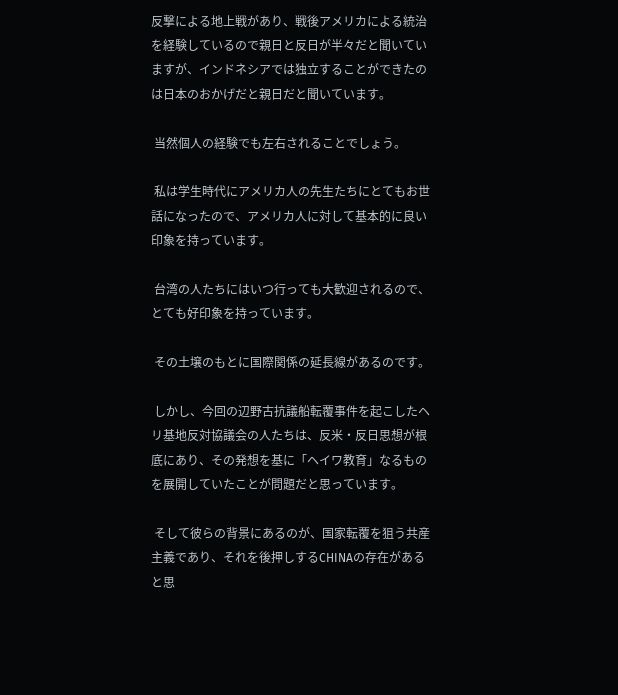反撃による地上戦があり、戦後アメリカによる統治を経験しているので親日と反日が半々だと聞いていますが、インドネシアでは独立することができたのは日本のおかげだと親日だと聞いています。

 当然個人の経験でも左右されることでしょう。

 私は学生時代にアメリカ人の先生たちにとてもお世話になったので、アメリカ人に対して基本的に良い印象を持っています。

 台湾の人たちにはいつ行っても大歓迎されるので、とても好印象を持っています。

 その土壌のもとに国際関係の延長線があるのです。

 しかし、今回の辺野古抗議船転覆事件を起こしたヘリ基地反対協議会の人たちは、反米・反日思想が根底にあり、その発想を基に「ヘイワ教育」なるものを展開していたことが問題だと思っています。

 そして彼らの背景にあるのが、国家転覆を狙う共産主義であり、それを後押しするCHINAの存在があると思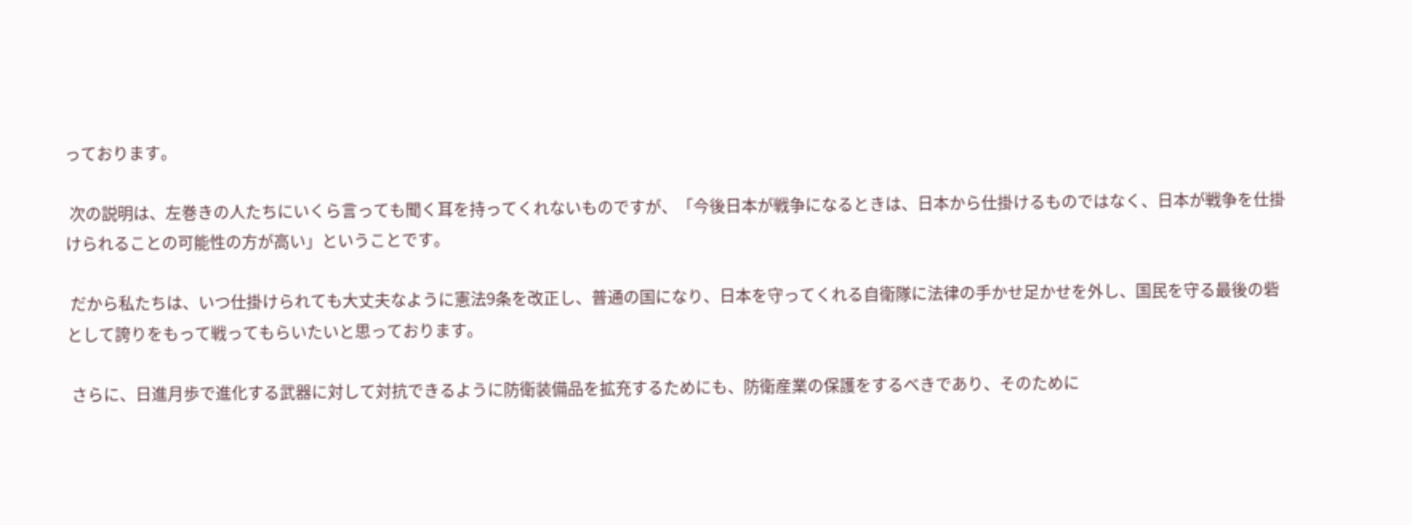っております。

 次の説明は、左巻きの人たちにいくら言っても聞く耳を持ってくれないものですが、「今後日本が戦争になるときは、日本から仕掛けるものではなく、日本が戦争を仕掛けられることの可能性の方が高い」ということです。

 だから私たちは、いつ仕掛けられても大丈夫なように憲法9条を改正し、普通の国になり、日本を守ってくれる自衛隊に法律の手かせ足かせを外し、国民を守る最後の砦として誇りをもって戦ってもらいたいと思っております。

 さらに、日進月歩で進化する武器に対して対抗できるように防衛装備品を拡充するためにも、防衛産業の保護をするべきであり、そのために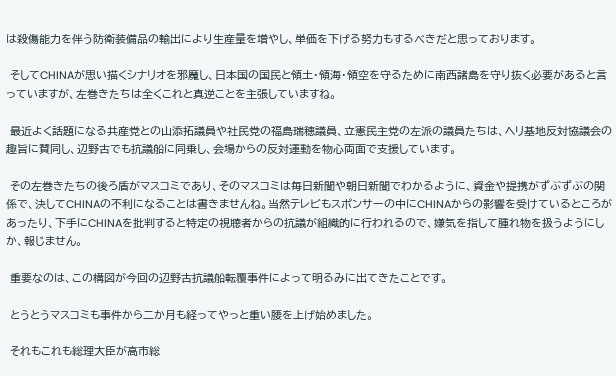は殺傷能力を伴う防衛装備品の輸出により生産量を増やし、単価を下げる努力もするべきだと思っております。

 そしてCHINAが思い描くシナリオを邪魔し、日本国の国民と領土・領海・領空を守るために南西諸島を守り抜く必要があると言っていますが、左巻きたちは全くこれと真逆ことを主張していますね。

 最近よく話題になる共産党との山添拓議員や社民党の福島瑞穂議員、立憲民主党の左派の議員たちは、ヘリ基地反対協議会の趣旨に賛同し、辺野古でも抗議船に同乗し、会場からの反対運動を物心両面で支援しています。

 その左巻きたちの後ろ盾がマスコミであり、そのマスコミは毎日新聞や朝日新聞でわかるように、資金や提携がずぶずぶの関係で、決してCHINAの不利になることは書きませんね。当然テレビもスポンサーの中にCHINAからの影響を受けているところがあったり、下手にCHINAを批判すると特定の視聴者からの抗議が組織的に行われるので、嫌気を指して腫れ物を扱うようにしか、報じません。

 重要なのは、この構図が今回の辺野古抗議船転覆事件によって明るみに出てきたことです。

 とうとうマスコミも事件から二か月も経ってやっと重い腰を上げ始めました。

 それもこれも総理大臣が高市総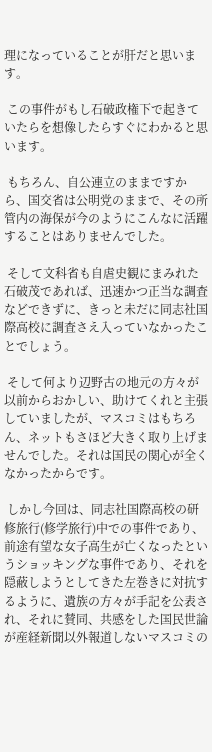理になっていることが肝だと思います。

 この事件がもし石破政権下で起きていたらを想像したらすぐにわかると思います。

 もちろん、自公連立のままですから、国交省は公明党のままで、その所管内の海保が今のようにこんなに活躍することはありませんでした。

 そして文科省も自虐史観にまみれた石破茂であれば、迅速かつ正当な調査などできずに、きっと未だに同志社国際高校に調査さえ入っていなかったことでしょう。

 そして何より辺野古の地元の方々が以前からおかしい、助けてくれと主張していましたが、マスコミはもちろん、ネットもさほど大きく取り上げませんでした。それは国民の関心が全くなかったからです。

 しかし今回は、同志社国際高校の研修旅行(修学旅行)中での事件であり、前途有望な女子高生が亡くなったというショッキングな事件であり、それを隠蔽しようとしてきた左巻きに対抗するように、遺族の方々が手記を公表され、それに賛同、共感をした国民世論が産経新聞以外報道しないマスコミの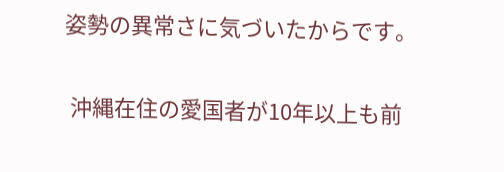姿勢の異常さに気づいたからです。

 沖縄在住の愛国者が10年以上も前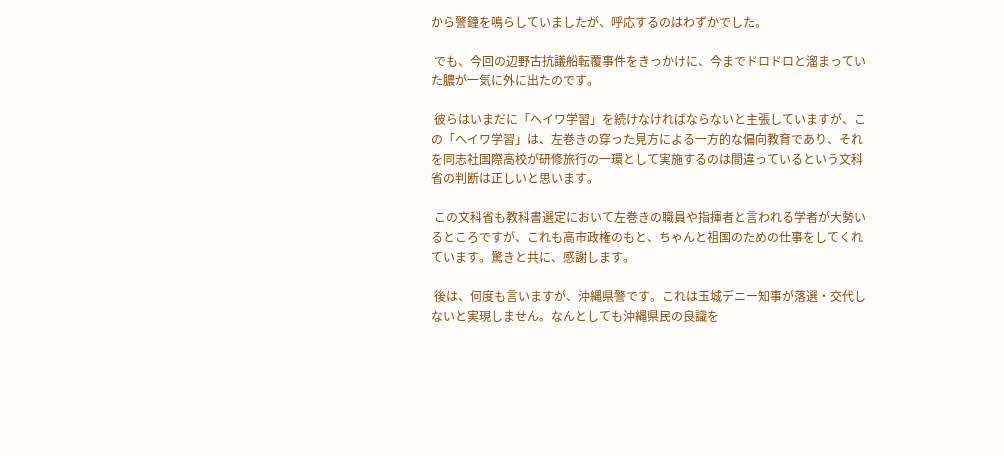から警鐘を鳴らしていましたが、呼応するのはわずかでした。

 でも、今回の辺野古抗議船転覆事件をきっかけに、今までドロドロと溜まっていた膿が一気に外に出たのです。

 彼らはいまだに「ヘイワ学習」を続けなければならないと主張していますが、この「ヘイワ学習」は、左巻きの穿った見方による一方的な偏向教育であり、それを同志社国際高校が研修旅行の一環として実施するのは間違っているという文科省の判断は正しいと思います。

 この文科省も教科書選定において左巻きの職員や指揮者と言われる学者が大勢いるところですが、これも高市政権のもと、ちゃんと祖国のための仕事をしてくれています。驚きと共に、感謝します。

 後は、何度も言いますが、沖縄県警です。これは玉城デニー知事が落選・交代しないと実現しません。なんとしても沖縄県民の良識を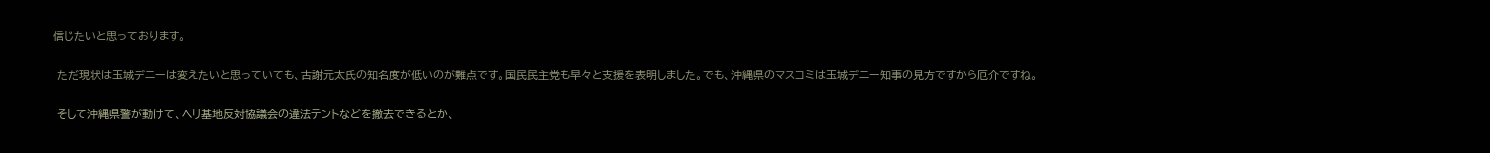信じたいと思っております。

 ただ現状は玉城デニーは変えたいと思っていても、古謝元太氏の知名度が低いのが難点です。国民民主党も早々と支援を表明しました。でも、沖縄県のマスコミは玉城デニー知事の見方ですから厄介ですね。

 そして沖縄県警が動けて、ヘリ基地反対協議会の違法テントなどを撤去できるとか、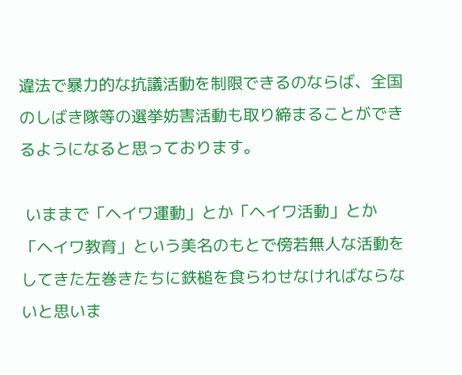違法で暴力的な抗議活動を制限できるのならば、全国のしばき隊等の選挙妨害活動も取り締まることができるようになると思っております。

 いままで「ヘイワ運動」とか「ヘイワ活動」とか「ヘイワ教育」という美名のもとで傍若無人な活動をしてきた左巻きたちに鉄槌を食らわせなければならないと思いま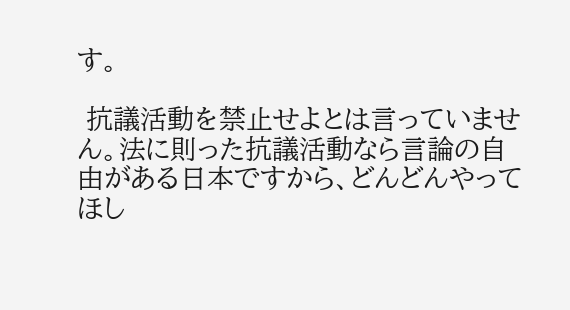す。

 抗議活動を禁止せよとは言っていません。法に則った抗議活動なら言論の自由がある日本ですから、どんどんやってほし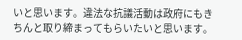いと思います。違法な抗議活動は政府にもきちんと取り締まってもらいたいと思います。